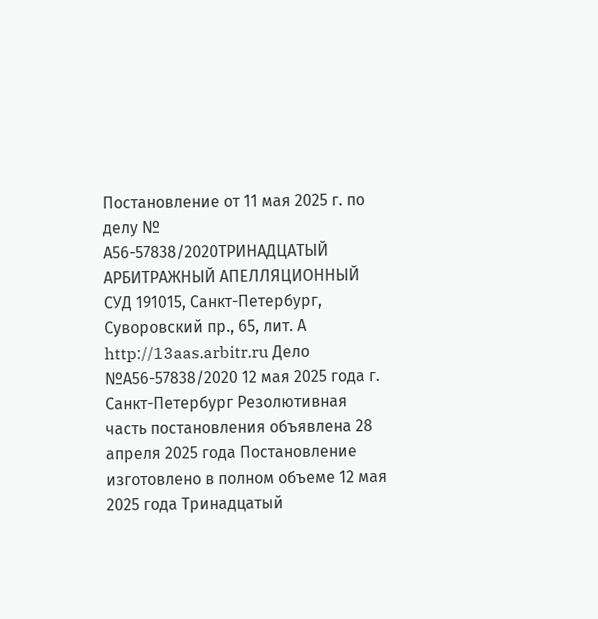Постановление от 11 мая 2025 г. по делу № А56-57838/2020ТРИНАДЦАТЫЙ АРБИТРАЖНЫЙ АПЕЛЛЯЦИОННЫЙ СУД 191015, Санкт-Петербург, Суворовский пр., 65, лит. А http://13aas.arbitr.ru Дело №А56-57838/2020 12 мая 2025 года г. Санкт-Петербург Резолютивная часть постановления объявлена 28 апреля 2025 года Постановление изготовлено в полном объеме 12 мая 2025 года Тринадцатый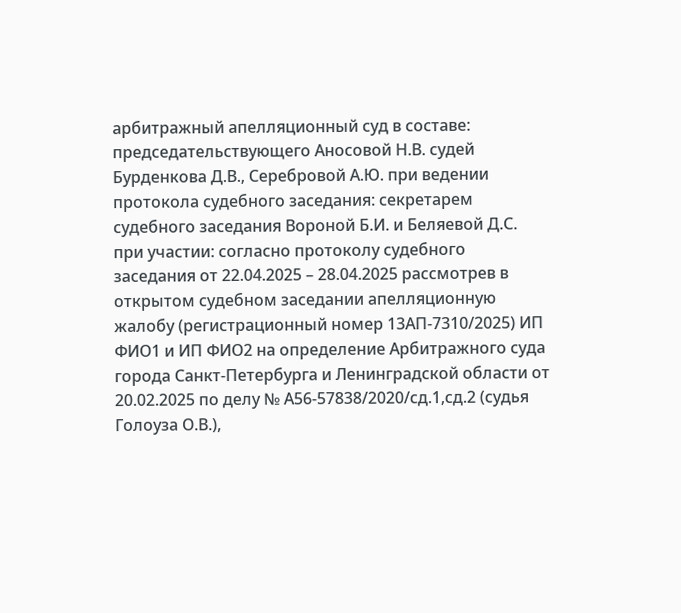арбитражный апелляционный суд в составе: председательствующего Аносовой Н.В. судей Бурденкова Д.В., Серебровой А.Ю. при ведении протокола судебного заседания: секретарем судебного заседания Вороной Б.И. и Беляевой Д.С. при участии: согласно протоколу судебного заседания от 22.04.2025 – 28.04.2025 рассмотрев в открытом судебном заседании апелляционную жалобу (регистрационный номер 13АП-7310/2025) ИП ФИО1 и ИП ФИО2 на определение Арбитражного суда города Санкт-Петербурга и Ленинградской области от 20.02.2025 по делу № А56-57838/2020/сд.1,сд.2 (судья Голоуза О.В.),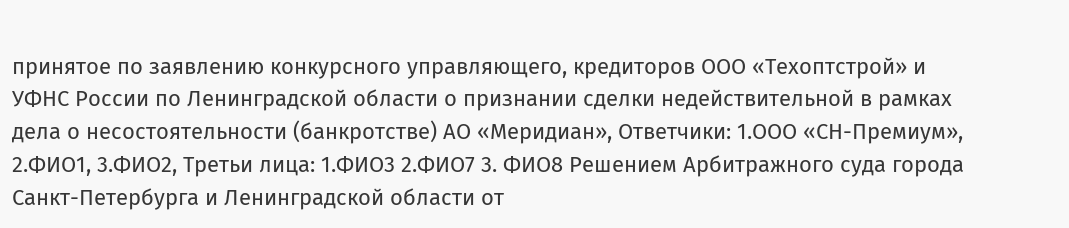принятое по заявлению конкурсного управляющего, кредиторов ООО «Техоптстрой» и УФНС России по Ленинградской области о признании сделки недействительной в рамках дела о несостоятельности (банкротстве) АО «Меридиан», Ответчики: 1.ООО «СН-Премиум», 2.ФИО1, 3.ФИО2, Третьи лица: 1.ФИО3 2.ФИО7 3. ФИО8 Решением Арбитражного суда города Санкт-Петербурга и Ленинградской области от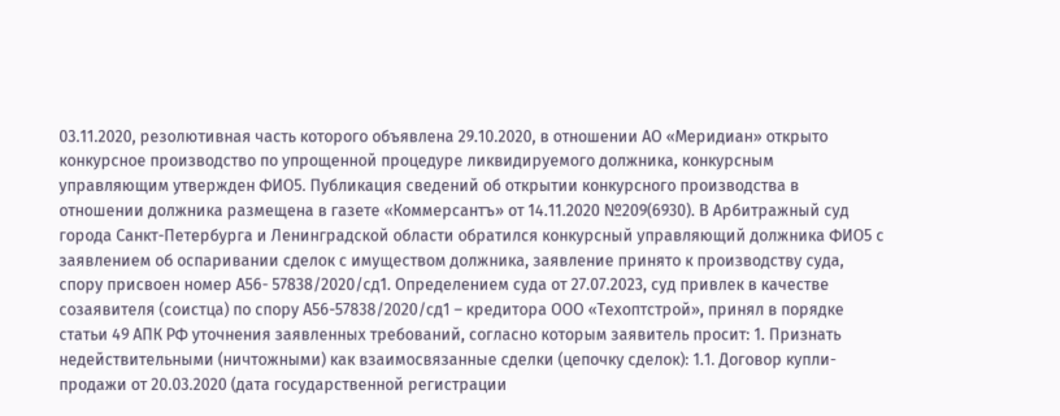03.11.2020, резолютивная часть которого объявлена 29.10.2020, в отношении АО «Меридиан» открыто конкурсное производство по упрощенной процедуре ликвидируемого должника, конкурсным управляющим утвержден ФИО5. Публикация сведений об открытии конкурсного производства в отношении должника размещена в газете «Коммерсантъ» от 14.11.2020 №209(6930). В Арбитражный суд города Санкт-Петербурга и Ленинградской области обратился конкурсный управляющий должника ФИО5 с заявлением об оспаривании сделок с имуществом должника, заявление принято к производству суда, спору присвоен номер А56- 57838/2020/сд1. Определением суда от 27.07.2023, суд привлек в качестве созаявителя (соистца) по спору А56-57838/2020/сд1 – кредитора ООО «Техоптстрой», принял в порядке статьи 49 АПК РФ уточнения заявленных требований, согласно которым заявитель просит: 1. Признать недействительными (ничтожными) как взаимосвязанные сделки (цепочку сделок): 1.1. Договор купли-продажи от 20.03.2020 (дата государственной регистрации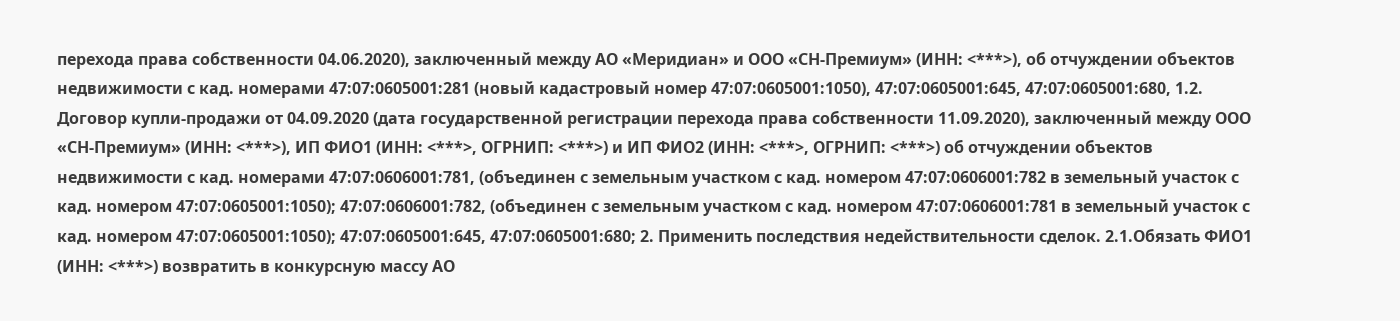перехода права собственности 04.06.2020), заключенный между АО «Меридиан» и ООО «СН-Премиум» (ИНН: <***>), об отчуждении объектов недвижимости с кад. номерами 47:07:0605001:281 (новый кадастровый номер 47:07:0605001:1050), 47:07:0605001:645, 47:07:0605001:680, 1.2. Договор купли-продажи от 04.09.2020 (дата государственной регистрации перехода права собственности 11.09.2020), заключенный между ООО «СН-Премиум» (ИНН: <***>), ИП ФИО1 (ИНН: <***>, ОГРНИП: <***>) и ИП ФИО2 (ИНН: <***>, ОГРНИП: <***>) об отчуждении объектов недвижимости с кад. номерами 47:07:0606001:781, (объединен с земельным участком с кад. номером 47:07:0606001:782 в земельный участок с кад. номером 47:07:0605001:1050); 47:07:0606001:782, (объединен с земельным участком с кад. номером 47:07:0606001:781 в земельный участок с кад. номером 47:07:0605001:1050); 47:07:0605001:645, 47:07:0605001:680; 2. Применить последствия недействительности сделок. 2.1.Обязать ФИО1 (ИНН: <***>) возвратить в конкурсную массу АО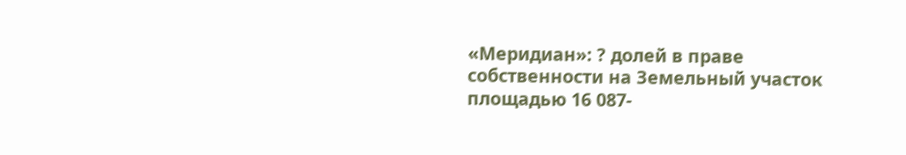«Меридиан»: ? долей в праве собственности на Земельный участок площадью 16 087-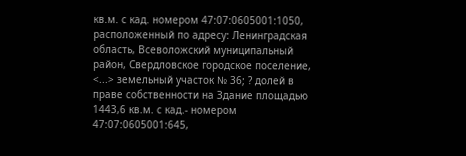кв.м. с кад. номером 47:07:0605001:1050, расположенный по адресу: Ленинградская область, Всеволожский муниципальный район, Свердловское городское поселение, <...> земельный участок № 36; ? долей в праве собственности на Здание площадью 1443,6 кв.м. с кад.- номером 47:07:0605001:645,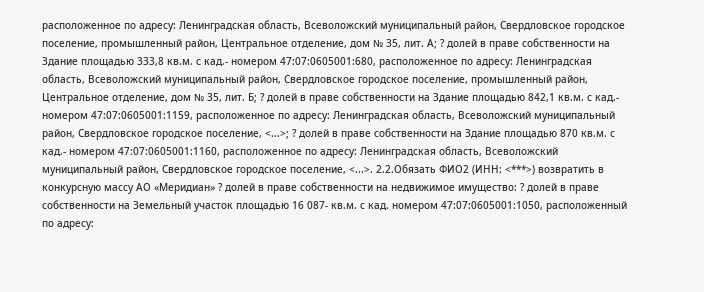расположенное по адресу: Ленинградская область, Всеволожский муниципальный район, Свердловское городское поселение, промышленный район, Центральное отделение, дом № 35, лит. А; ? долей в праве собственности на Здание площадью 333,8 кв.м. с кад.- номером 47:07:0605001:680, расположенное по адресу: Ленинградская область, Всеволожский муниципальный район, Свердловское городское поселение, промышленный район, Центральное отделение, дом № 35, лит. Б; ? долей в праве собственности на Здание площадью 842,1 кв.м. с кад.- номером 47:07:0605001:1159, расположенное по адресу: Ленинградская область, Всеволожский муниципальный район, Свердловское городское поселение, <...>; ? долей в праве собственности на Здание площадью 870 кв.м. с кад.- номером 47:07:0605001:1160, расположенное по адресу: Ленинградская область, Всеволожский муниципальный район, Свердловское городское поселение, <...>. 2.2.Обязать ФИО2 (ИНН: <***>) возвратить в конкурсную массу АО «Меридиан» ? долей в праве собственности на недвижимое имущество: ? долей в праве собственности на Земельный участок площадью 16 087- кв.м. с кад. номером 47:07:0605001:1050, расположенный по адресу: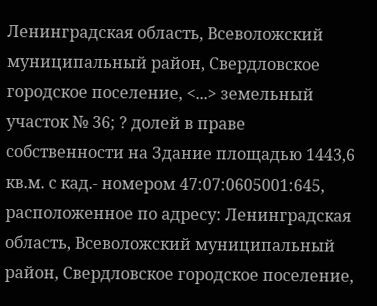Ленинградская область, Всеволожский муниципальный район, Свердловское городское поселение, <...> земельный участок № 36; ? долей в праве собственности на Здание площадью 1443,6 кв.м. с кад.- номером 47:07:0605001:645, расположенное по адресу: Ленинградская область, Всеволожский муниципальный район, Свердловское городское поселение,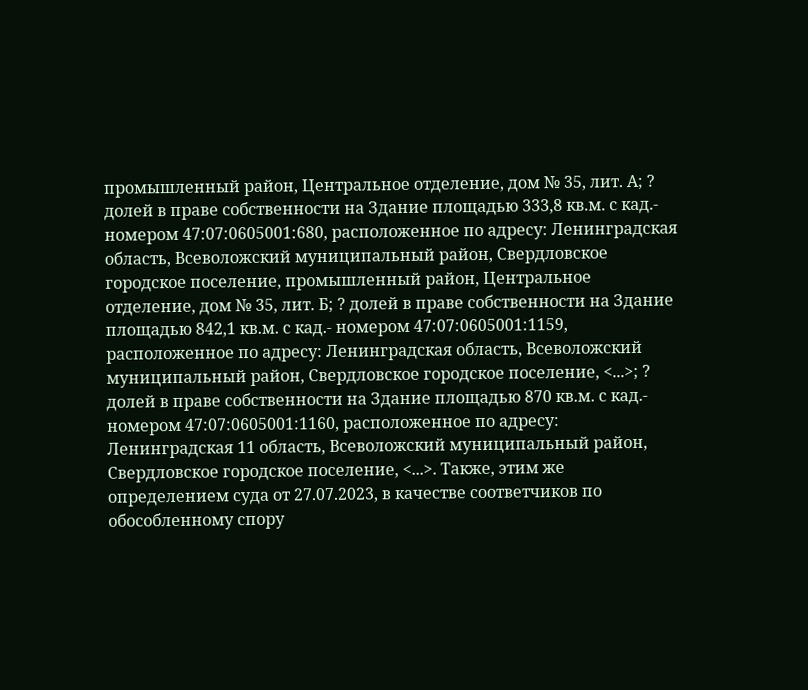промышленный район, Центральное отделение, дом № 35, лит. А; ? долей в праве собственности на Здание площадью 333,8 кв.м. с кад.- номером 47:07:0605001:680, расположенное по адресу: Ленинградская область, Всеволожский муниципальный район, Свердловское городское поселение, промышленный район, Центральное отделение, дом № 35, лит. Б; ? долей в праве собственности на Здание площадью 842,1 кв.м. с кад.- номером 47:07:0605001:1159, расположенное по адресу: Ленинградская область, Всеволожский муниципальный район, Свердловское городское поселение, <...>; ? долей в праве собственности на Здание площадью 870 кв.м. с кад.- номером 47:07:0605001:1160, расположенное по адресу: Ленинградская 11 область, Всеволожский муниципальный район, Свердловское городское поселение, <...>. Также, этим же определением суда от 27.07.2023, в качестве соответчиков по обособленному спору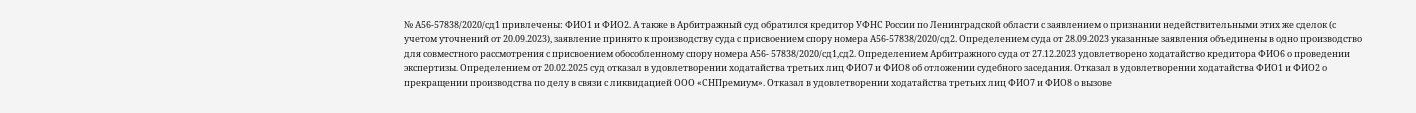№ А56-57838/2020/сд1 привлечены: ФИО1 и ФИО2. А также в Арбитражный суд обратился кредитор УФНС России по Ленинградской области с заявлением о признании недействительными этих же сделок (с учетом уточнений от 20.09.2023), заявление принято к производству суда с присвоением спору номера А56-57838/2020/сд2. Определением суда от 28.09.2023 указанные заявления объединены в одно производство для совместного рассмотрения с присвоением обособленному спору номера А56- 57838/2020/сд1,сд2. Определением Арбитражного суда от 27.12.2023 удовлетворено ходатайство кредитора ФИО6 о проведении экспертизы. Определением от 20.02.2025 суд отказал в удовлетворении ходатайства третьих лиц ФИО7 и ФИО8 об отложении судебного заседания. Отказал в удовлетворении ходатайства ФИО1 и ФИО2 о прекращении производства по делу в связи с ликвидацией ООО «СНПремиум». Отказал в удовлетворении ходатайства третьих лиц ФИО7 и ФИО8 о вызове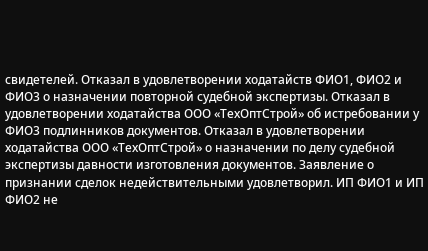свидетелей. Отказал в удовлетворении ходатайств ФИО1, ФИО2 и ФИО3 о назначении повторной судебной экспертизы. Отказал в удовлетворении ходатайства ООО «ТехОптСтрой» об истребовании у ФИО3 подлинников документов. Отказал в удовлетворении ходатайства ООО «ТехОптСтрой» о назначении по делу судебной экспертизы давности изготовления документов. Заявление о признании сделок недействительными удовлетворил. ИП ФИО1 и ИП ФИО2 не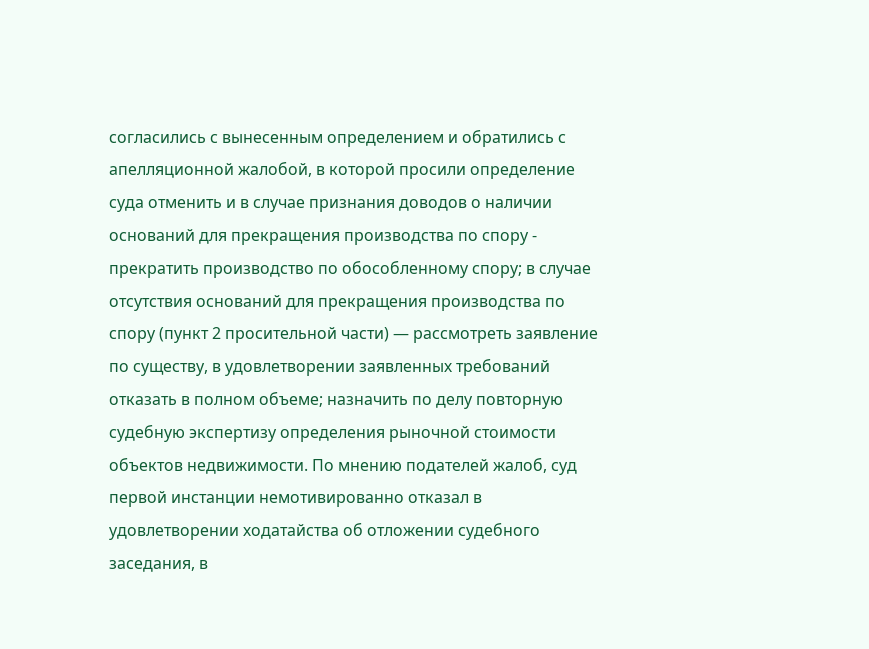согласились с вынесенным определением и обратились с апелляционной жалобой, в которой просили определение суда отменить и в случае признания доводов о наличии оснований для прекращения производства по спору - прекратить производство по обособленному спору; в случае отсутствия оснований для прекращения производства по спору (пункт 2 просительной части) — рассмотреть заявление по существу, в удовлетворении заявленных требований отказать в полном объеме; назначить по делу повторную судебную экспертизу определения рыночной стоимости объектов недвижимости. По мнению подателей жалоб, суд первой инстанции немотивированно отказал в удовлетворении ходатайства об отложении судебного заседания, в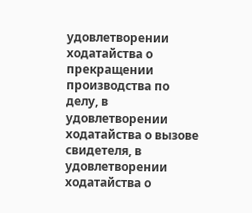удовлетворении ходатайства о прекращении производства по делу, в удовлетворении ходатайства о вызове свидетеля, в удовлетворении ходатайства о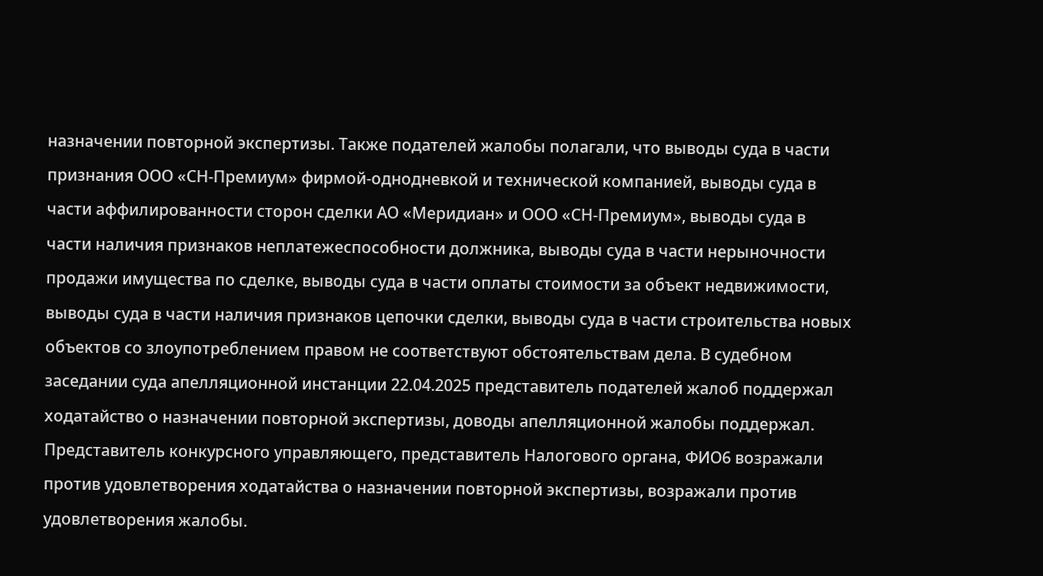назначении повторной экспертизы. Также подателей жалобы полагали, что выводы суда в части признания ООО «СН-Премиум» фирмой-однодневкой и технической компанией, выводы суда в части аффилированности сторон сделки АО «Меридиан» и ООО «СН-Премиум», выводы суда в части наличия признаков неплатежеспособности должника, выводы суда в части нерыночности продажи имущества по сделке, выводы суда в части оплаты стоимости за объект недвижимости, выводы суда в части наличия признаков цепочки сделки, выводы суда в части строительства новых объектов со злоупотреблением правом не соответствуют обстоятельствам дела. В судебном заседании суда апелляционной инстанции 22.04.2025 представитель подателей жалоб поддержал ходатайство о назначении повторной экспертизы, доводы апелляционной жалобы поддержал. Представитель конкурсного управляющего, представитель Налогового органа, ФИО6 возражали против удовлетворения ходатайства о назначении повторной экспертизы, возражали против удовлетворения жалобы.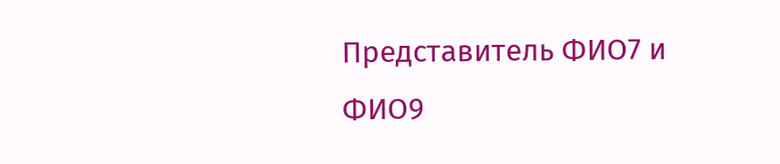Представитель ФИО7 и ФИО9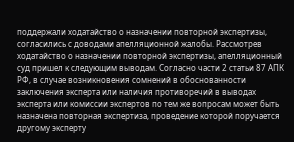поддержали ходатайство о назначении повторной экспертизы, согласились с доводами апелляционной жалобы. Рассмотрев ходатайство о назначении повторной экспертизы, апелляционный суд пришел к следующим выводам. Согласно части 2 статьи 87 АПК РФ, в случае возникновения сомнений в обоснованности заключения эксперта или наличия противоречий в выводах эксперта или комиссии экспертов по тем же вопросам может быть назначена повторная экспертиза, проведение которой поручается другому эксперту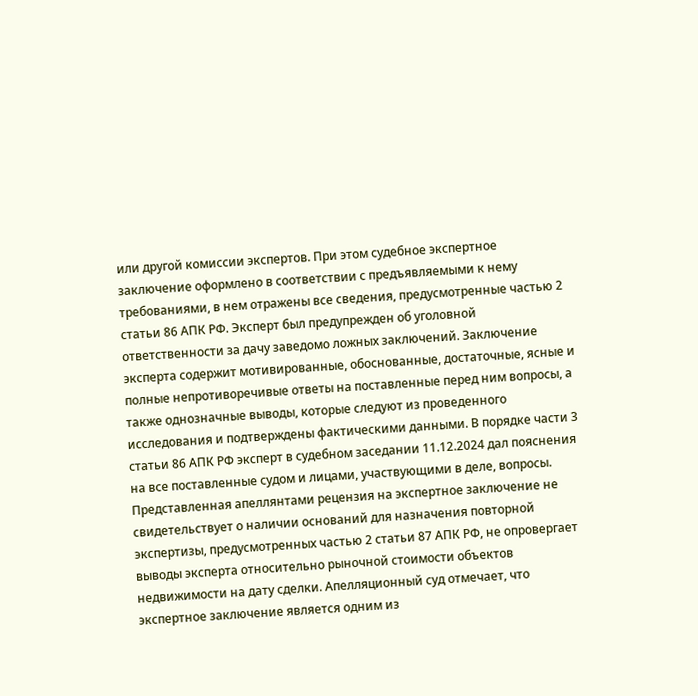или другой комиссии экспертов. При этом судебное экспертное заключение оформлено в соответствии с предъявляемыми к нему требованиями, в нем отражены все сведения, предусмотренные частью 2 статьи 86 АПК РФ. Эксперт был предупрежден об уголовной ответственности за дачу заведомо ложных заключений. Заключение эксперта содержит мотивированные, обоснованные, достаточные, ясные и полные непротиворечивые ответы на поставленные перед ним вопросы, а также однозначные выводы, которые следуют из проведенного исследования и подтверждены фактическими данными. В порядке части 3 статьи 86 АПК РФ эксперт в судебном заседании 11.12.2024 дал пояснения на все поставленные судом и лицами, участвующими в деле, вопросы. Представленная апеллянтами рецензия на экспертное заключение не свидетельствует о наличии оснований для назначения повторной экспертизы, предусмотренных частью 2 статьи 87 АПК РФ, не опровергает выводы эксперта относительно рыночной стоимости объектов недвижимости на дату сделки. Апелляционный суд отмечает, что экспертное заключение является одним из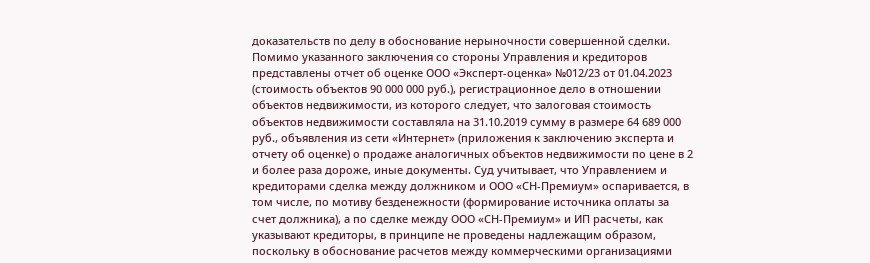доказательств по делу в обоснование нерыночности совершенной сделки. Помимо указанного заключения со стороны Управления и кредиторов представлены отчет об оценке ООО «Эксперт-оценка» №012/23 от 01.04.2023 (стоимость объектов 90 000 000 руб.), регистрационное дело в отношении объектов недвижимости, из которого следует, что залоговая стоимость объектов недвижимости составляла на 31.10.2019 сумму в размере 64 689 000 руб., объявления из сети «Интернет» (приложения к заключению эксперта и отчету об оценке) о продаже аналогичных объектов недвижимости по цене в 2 и более раза дороже, иные документы. Суд учитывает, что Управлением и кредиторами сделка между должником и ООО «СН-Премиум» оспаривается, в том числе, по мотиву безденежности (формирование источника оплаты за счет должника), а по сделке между ООО «СН-Премиум» и ИП расчеты, как указывают кредиторы, в принципе не проведены надлежащим образом, поскольку в обоснование расчетов между коммерческими организациями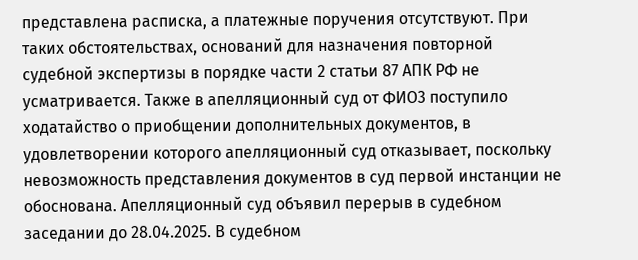представлена расписка, а платежные поручения отсутствуют. При таких обстоятельствах, оснований для назначения повторной судебной экспертизы в порядке части 2 статьи 87 АПК РФ не усматривается. Также в апелляционный суд от ФИО3 поступило ходатайство о приобщении дополнительных документов, в удовлетворении которого апелляционный суд отказывает, поскольку невозможность представления документов в суд первой инстанции не обоснована. Апелляционный суд объявил перерыв в судебном заседании до 28.04.2025. В судебном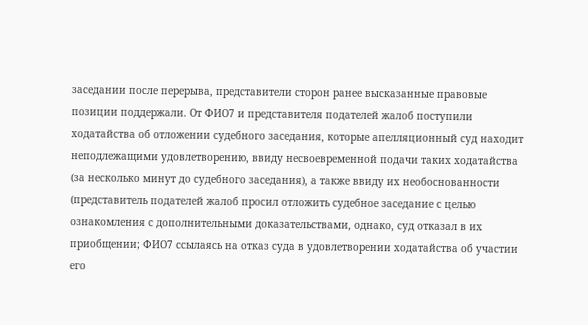заседании после перерыва, представители сторон ранее высказанные правовые позиции поддержали. От ФИО7 и представителя подателей жалоб поступили ходатайства об отложении судебного заседания, которые апелляционный суд находит неподлежащими удовлетворению, ввиду несвоевременной подачи таких ходатайства (за несколько минут до судебного заседания), а также ввиду их необоснованности (представитель подателей жалоб просил отложить судебное заседание с целью ознакомления с дополнительными доказательствами, однако, суд отказал в их приобщении; ФИО7 ссылаясь на отказ суда в удовлетворении ходатайства об участии его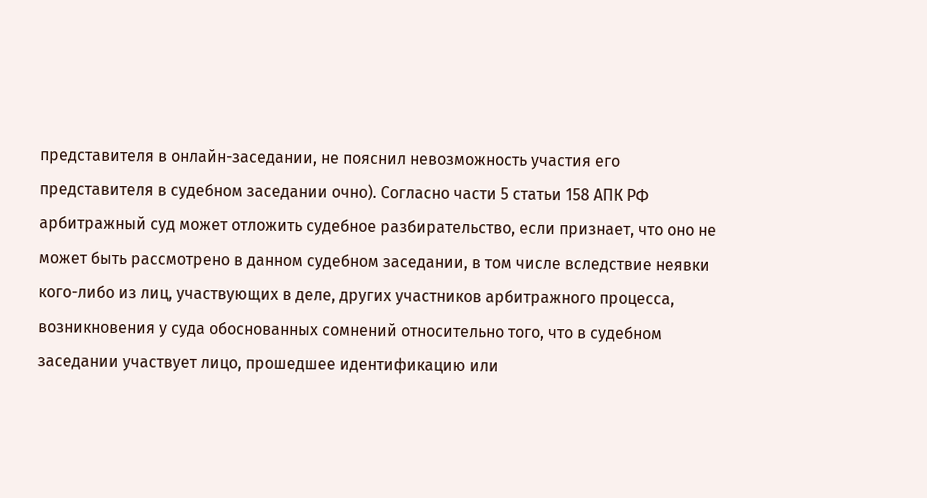представителя в онлайн-заседании, не пояснил невозможность участия его представителя в судебном заседании очно). Согласно части 5 статьи 158 АПК РФ арбитражный суд может отложить судебное разбирательство, если признает, что оно не может быть рассмотрено в данном судебном заседании, в том числе вследствие неявки кого-либо из лиц, участвующих в деле, других участников арбитражного процесса, возникновения у суда обоснованных сомнений относительно того, что в судебном заседании участвует лицо, прошедшее идентификацию или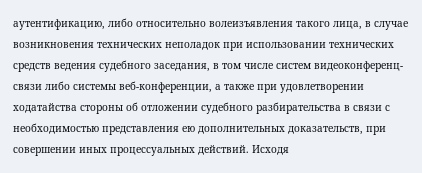аутентификацию, либо относительно волеизъявления такого лица, в случае возникновения технических неполадок при использовании технических средств ведения судебного заседания, в том числе систем видеоконференц-связи либо системы веб-конференции, а также при удовлетворении ходатайства стороны об отложении судебного разбирательства в связи с необходимостью представления ею дополнительных доказательств, при совершении иных процессуальных действий. Исходя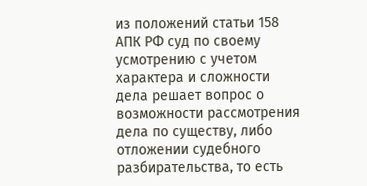из положений статьи 158 АПК РФ суд по своему усмотрению с учетом характера и сложности дела решает вопрос о возможности рассмотрения дела по существу, либо отложении судебного разбирательства, то есть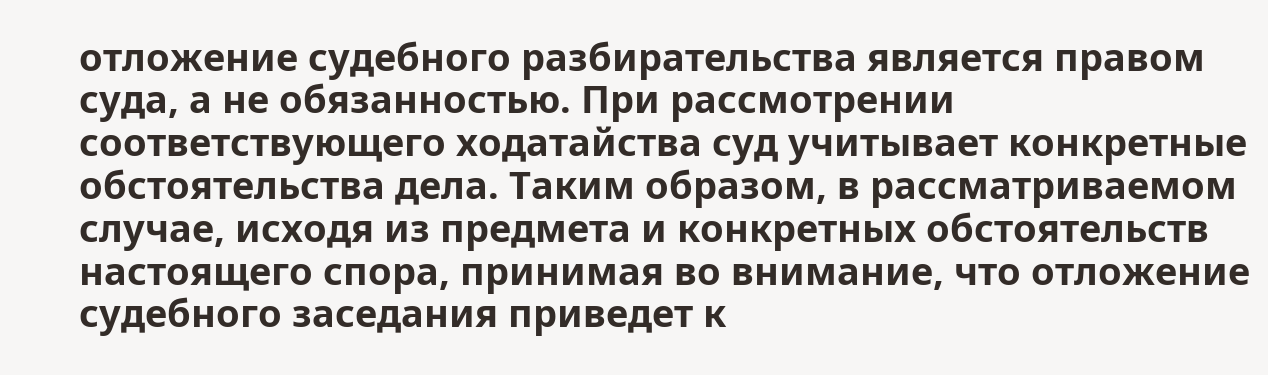отложение судебного разбирательства является правом суда, а не обязанностью. При рассмотрении соответствующего ходатайства суд учитывает конкретные обстоятельства дела. Таким образом, в рассматриваемом случае, исходя из предмета и конкретных обстоятельств настоящего спора, принимая во внимание, что отложение судебного заседания приведет к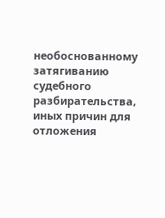необоснованному затягиванию судебного разбирательства, иных причин для отложения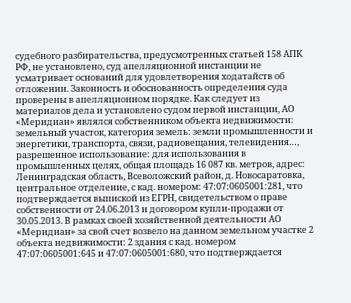судебного разбирательства, предусмотренных статьей 158 АПК РФ, не установлено, суд апелляционной инстанции не усматривает оснований для удовлетворения ходатайств об отложении. Законность и обоснованность определения суда проверены в апелляционном порядке. Как следует из материалов дела и установлено судом первой инстанции, АО «Меридиан» являлся собственником объекта недвижимости: земельный участок, категория земель: земли промышленности и энергетики, транспорта, связи, радиовещания, телевидения…, разрешенное использование: для использования в промышленных целях, общая площадь 16 087 кв. метров, адрес: Ленинградская область, Всеволожский район, д. Новосаратовка, центральное отделение, с кад. номером: 47:07:0605001:281, что подтверждается выпиской из ЕГРН, свидетельством о праве собственности от 24.06.2013 и договором купли-продажи от 30.05.2013. В рамках своей хозяйственной деятельности АО «Меридиан» за свой счет возвело на данном земельном участке 2 объекта недвижимости: 2 здания с кад. номером 47:07:0605001:645 и 47:07:0605001:680, что подтверждается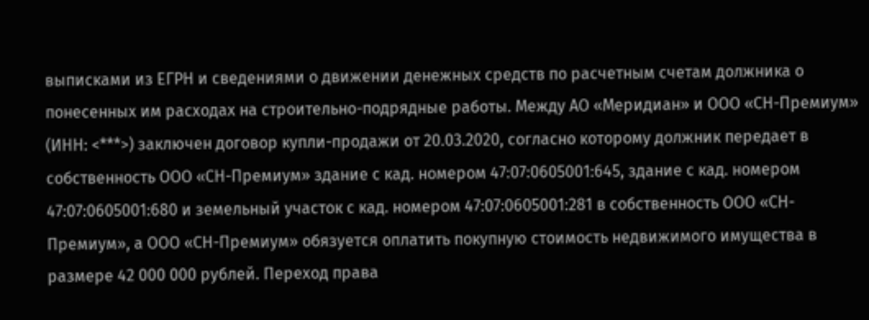выписками из ЕГРН и сведениями о движении денежных средств по расчетным счетам должника о понесенных им расходах на строительно-подрядные работы. Между АО «Меридиан» и ООО «СН-Премиум» (ИНН: <***>) заключен договор купли-продажи от 20.03.2020, согласно которому должник передает в собственность ООО «СН-Премиум» здание с кад. номером 47:07:0605001:645, здание с кад. номером 47:07:0605001:680 и земельный участок с кад. номером 47:07:0605001:281 в собственность ООО «СН-Премиум», а ООО «СН-Премиум» обязуется оплатить покупную стоимость недвижимого имущества в размере 42 000 000 рублей. Переход права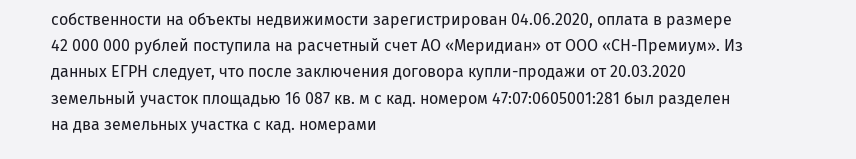собственности на объекты недвижимости зарегистрирован 04.06.2020, оплата в размере 42 000 000 рублей поступила на расчетный счет АО «Меридиан» от ООО «СН-Премиум». Из данных ЕГРН следует, что после заключения договора купли-продажи от 20.03.2020 земельный участок площадью 16 087 кв. м с кад. номером 47:07:0605001:281 был разделен на два земельных участка с кад. номерами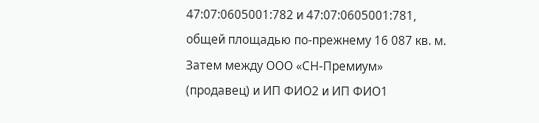47:07:0605001:782 и 47:07:0605001:781, общей площадью по-прежнему 16 087 кв. м. Затем между ООО «СН-Премиум» (продавец) и ИП ФИО2 и ИП ФИО1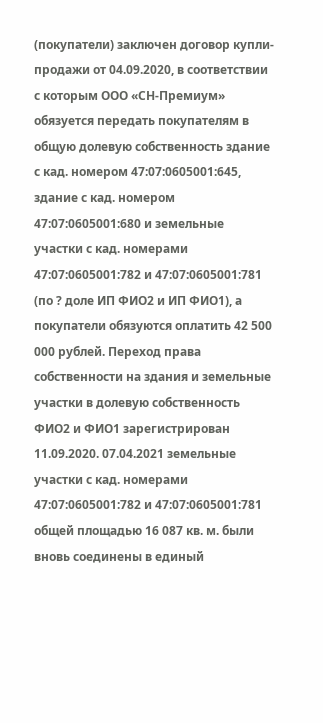(покупатели) заключен договор купли-продажи от 04.09.2020, в соответствии с которым ООО «СН-Премиум» обязуется передать покупателям в общую долевую собственность здание с кад. номером 47:07:0605001:645, здание с кад. номером 47:07:0605001:680 и земельные участки с кад. номерами 47:07:0605001:782 и 47:07:0605001:781 (по ? доле ИП ФИО2 и ИП ФИО1), а покупатели обязуются оплатить 42 500 000 рублей. Переход права собственности на здания и земельные участки в долевую собственность ФИО2 и ФИО1 зарегистрирован 11.09.2020. 07.04.2021 земельные участки с кад. номерами 47:07:0605001:782 и 47:07:0605001:781 общей площадью 16 087 кв. м. были вновь соединены в единый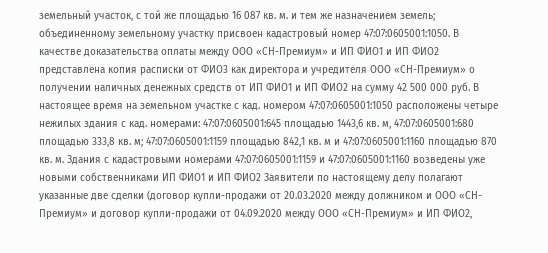земельный участок, с той же площадью 16 087 кв. м. и тем же назначением земель; объединенному земельному участку присвоен кадастровый номер 47:07:0605001:1050. В качестве доказательства оплаты между ООО «СН-Премиум» и ИП ФИО1 и ИП ФИО2 представлена копия расписки от ФИО3 как директора и учредителя ООО «СН-Премиум» о получении наличных денежных средств от ИП ФИО1 и ИП ФИО2 на сумму 42 500 000 руб. В настоящее время на земельном участке с кад. номером 47:07:0605001:1050 расположены четыре нежилых здания с кад. номерами: 47:07:0605001:645 площадью 1443,6 кв. м, 47:07:0605001:680 площадью 333,8 кв. м; 47:07:0605001:1159 площадью 842,1 кв. м и 47:07:0605001:1160 площадью 870 кв. м. Здания с кадастровыми номерами 47:07:0605001:1159 и 47:07:0605001:1160 возведены уже новыми собственниками ИП ФИО1 и ИП ФИО2 Заявители по настоящему делу полагают указанные две сделки (договор купли-продажи от 20.03.2020 между должником и ООО «СН-Премиум» и договор купли-продажи от 04.09.2020 между ООО «СН-Премиум» и ИП ФИО2,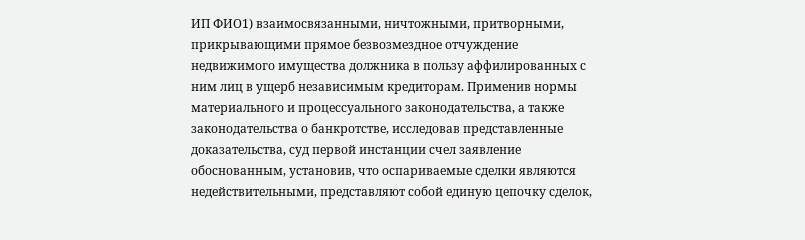ИП ФИО1) взаимосвязанными, ничтожными, притворными, прикрывающими прямое безвозмездное отчуждение недвижимого имущества должника в пользу аффилированных с ним лиц в ущерб независимым кредиторам. Применив нормы материального и процессуального законодательства, а также законодательства о банкротстве, исследовав представленные доказательства, суд первой инстанции счел заявление обоснованным, установив, что оспариваемые сделки являются недействительными, представляют собой единую цепочку сделок,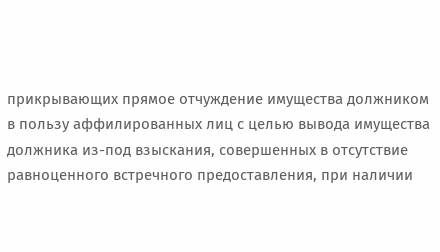прикрывающих прямое отчуждение имущества должником в пользу аффилированных лиц с целью вывода имущества должника из-под взыскания, совершенных в отсутствие равноценного встречного предоставления, при наличии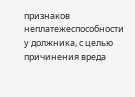признаков неплатежеспособности у должника, с целью причинения вреда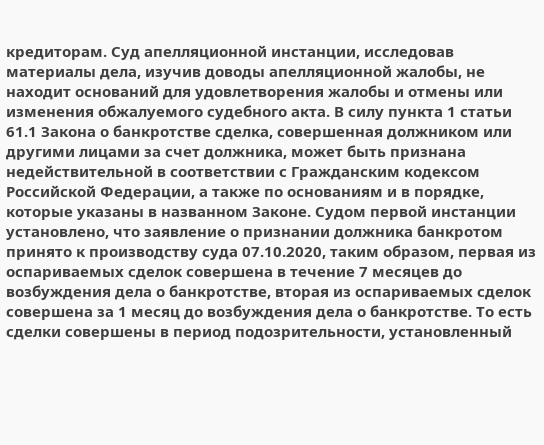кредиторам. Суд апелляционной инстанции, исследовав материалы дела, изучив доводы апелляционной жалобы, не находит оснований для удовлетворения жалобы и отмены или изменения обжалуемого судебного акта. В силу пункта 1 статьи 61.1 Закона о банкротстве сделка, совершенная должником или другими лицами за счет должника, может быть признана недействительной в соответствии с Гражданским кодексом Российской Федерации, а также по основаниям и в порядке, которые указаны в названном Законе. Судом первой инстанции установлено, что заявление о признании должника банкротом принято к производству суда 07.10.2020, таким образом, первая из оспариваемых сделок совершена в течение 7 месяцев до возбуждения дела о банкротстве, вторая из оспариваемых сделок совершена за 1 месяц до возбуждения дела о банкротстве. То есть сделки совершены в период подозрительности, установленный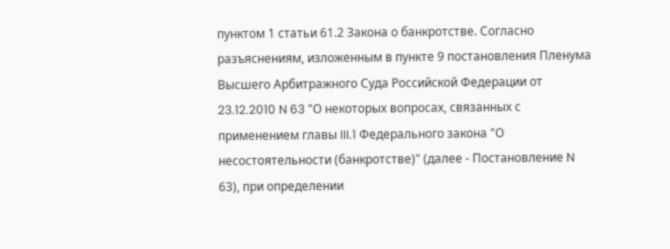пунктом 1 статьи 61.2 Закона о банкротстве. Согласно разъяснениям, изложенным в пункте 9 постановления Пленума Высшего Арбитражного Суда Российской Федерации от 23.12.2010 N 63 "О некоторых вопросах, связанных с применением главы III.1 Федерального закона "О несостоятельности (банкротстве)" (далее - Постановление N 63), при определении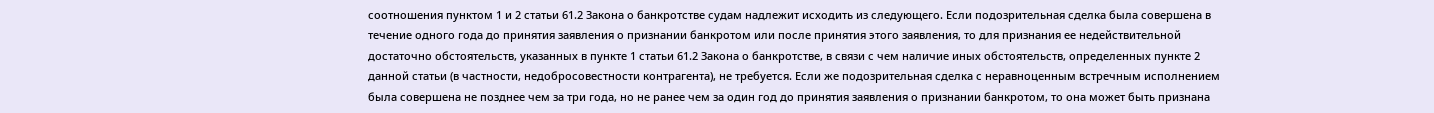соотношения пунктом 1 и 2 статьи 61.2 Закона о банкротстве судам надлежит исходить из следующего. Если подозрительная сделка была совершена в течение одного года до принятия заявления о признании банкротом или после принятия этого заявления, то для признания ее недействительной достаточно обстоятельств, указанных в пункте 1 статьи 61.2 Закона о банкротстве, в связи с чем наличие иных обстоятельств, определенных пункте 2 данной статьи (в частности, недобросовестности контрагента), не требуется. Если же подозрительная сделка с неравноценным встречным исполнением была совершена не позднее чем за три года, но не ранее чем за один год до принятия заявления о признании банкротом, то она может быть признана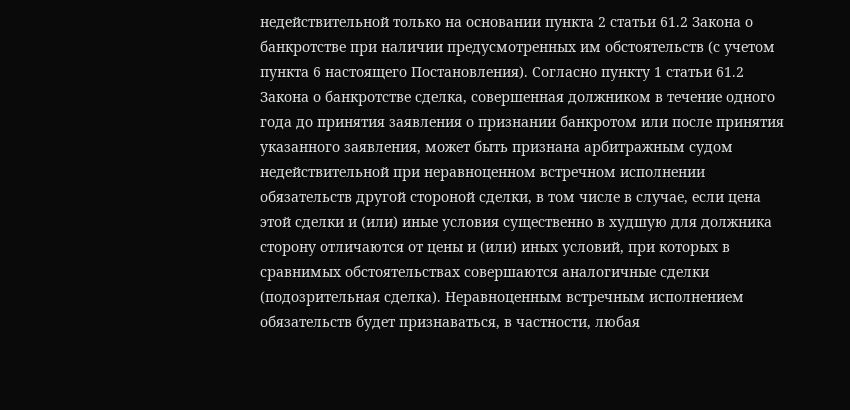недействительной только на основании пункта 2 статьи 61.2 Закона о банкротстве при наличии предусмотренных им обстоятельств (с учетом пункта 6 настоящего Постановления). Согласно пункту 1 статьи 61.2 Закона о банкротстве сделка, совершенная должником в течение одного года до принятия заявления о признании банкротом или после принятия указанного заявления, может быть признана арбитражным судом недействительной при неравноценном встречном исполнении обязательств другой стороной сделки, в том числе в случае, если цена этой сделки и (или) иные условия существенно в худшую для должника сторону отличаются от цены и (или) иных условий, при которых в сравнимых обстоятельствах совершаются аналогичные сделки (подозрительная сделка). Неравноценным встречным исполнением обязательств будет признаваться, в частности, любая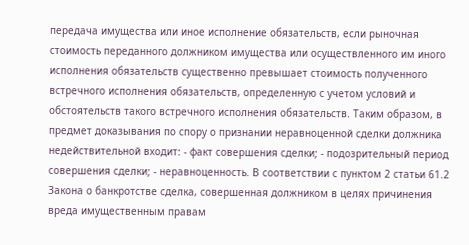передача имущества или иное исполнение обязательств, если рыночная стоимость переданного должником имущества или осуществленного им иного исполнения обязательств существенно превышает стоимость полученного встречного исполнения обязательств, определенную с учетом условий и обстоятельств такого встречного исполнения обязательств. Таким образом, в предмет доказывания по спору о признании неравноценной сделки должника недействительной входит: - факт совершения сделки; - подозрительный период совершения сделки; - неравноценность. В соответствии с пунктом 2 статьи 61.2 Закона о банкротстве сделка, совершенная должником в целях причинения вреда имущественным правам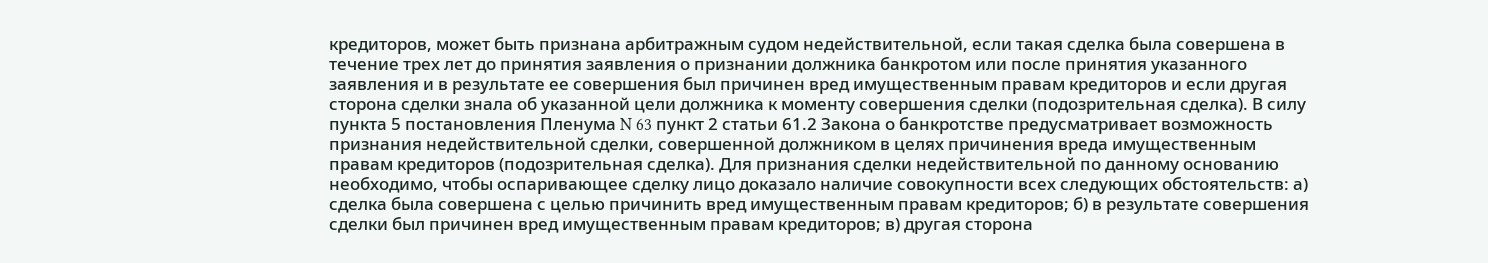кредиторов, может быть признана арбитражным судом недействительной, если такая сделка была совершена в течение трех лет до принятия заявления о признании должника банкротом или после принятия указанного заявления и в результате ее совершения был причинен вред имущественным правам кредиторов и если другая сторона сделки знала об указанной цели должника к моменту совершения сделки (подозрительная сделка). В силу пункта 5 постановления Пленума N 63 пункт 2 статьи 61.2 Закона о банкротстве предусматривает возможность признания недействительной сделки, совершенной должником в целях причинения вреда имущественным правам кредиторов (подозрительная сделка). Для признания сделки недействительной по данному основанию необходимо, чтобы оспаривающее сделку лицо доказало наличие совокупности всех следующих обстоятельств: а) сделка была совершена с целью причинить вред имущественным правам кредиторов; б) в результате совершения сделки был причинен вред имущественным правам кредиторов; в) другая сторона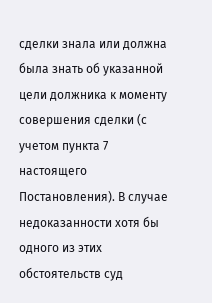сделки знала или должна была знать об указанной цели должника к моменту совершения сделки (с учетом пункта 7 настоящего Постановления). В случае недоказанности хотя бы одного из этих обстоятельств суд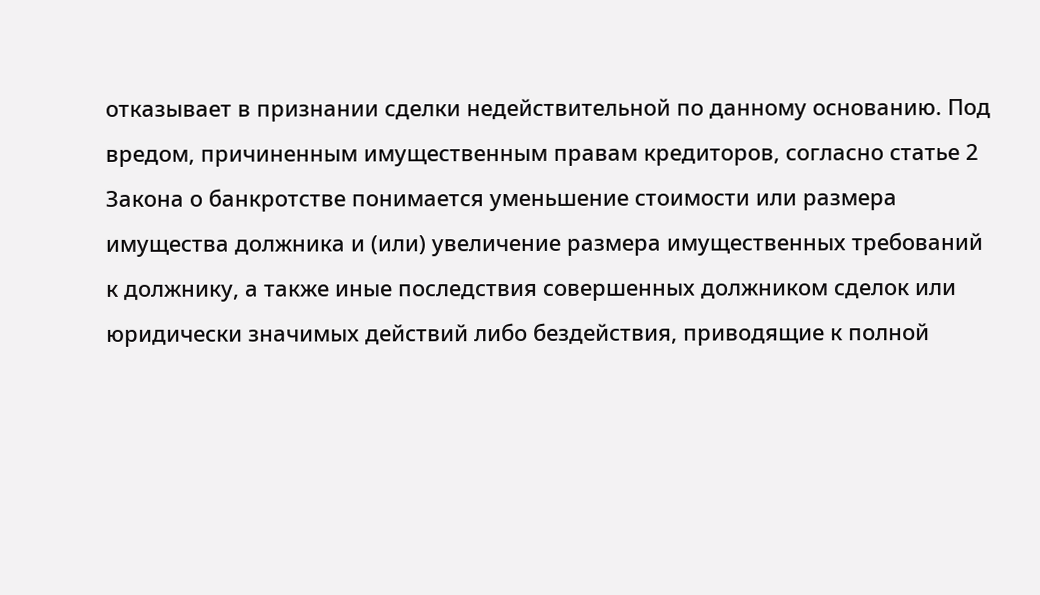отказывает в признании сделки недействительной по данному основанию. Под вредом, причиненным имущественным правам кредиторов, согласно статье 2 Закона о банкротстве понимается уменьшение стоимости или размера имущества должника и (или) увеличение размера имущественных требований к должнику, а также иные последствия совершенных должником сделок или юридически значимых действий либо бездействия, приводящие к полной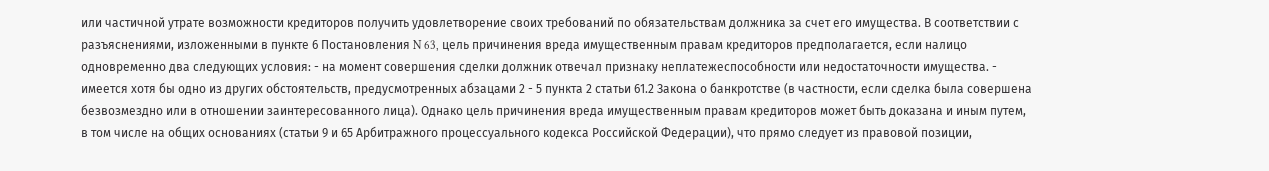или частичной утрате возможности кредиторов получить удовлетворение своих требований по обязательствам должника за счет его имущества. В соответствии с разъяснениями, изложенными в пункте 6 Постановления N 63, цель причинения вреда имущественным правам кредиторов предполагается, если налицо одновременно два следующих условия: - на момент совершения сделки должник отвечал признаку неплатежеспособности или недостаточности имущества. - имеется хотя бы одно из других обстоятельств, предусмотренных абзацами 2 - 5 пункта 2 статьи 61.2 Закона о банкротстве (в частности, если сделка была совершена безвозмездно или в отношении заинтересованного лица). Однако цель причинения вреда имущественным правам кредиторов может быть доказана и иным путем, в том числе на общих основаниях (статьи 9 и 65 Арбитражного процессуального кодекса Российской Федерации), что прямо следует из правовой позиции,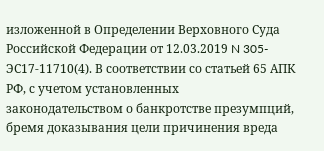изложенной в Определении Верховного Суда Российской Федерации от 12.03.2019 N 305-ЭС17-11710(4). В соответствии со статьей 65 АПК РФ, с учетом установленных законодательством о банкротстве презумпций, бремя доказывания цели причинения вреда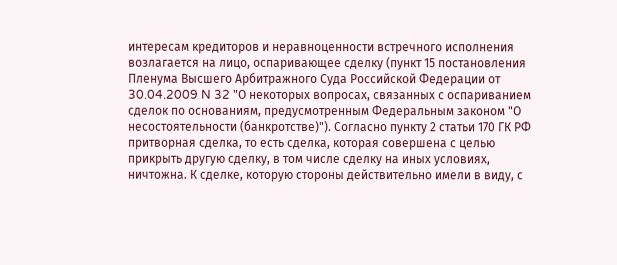интересам кредиторов и неравноценности встречного исполнения возлагается на лицо, оспаривающее сделку (пункт 15 постановления Пленума Высшего Арбитражного Суда Российской Федерации от 30.04.2009 N 32 "О некоторых вопросах, связанных с оспариванием сделок по основаниям, предусмотренным Федеральным законом "О несостоятельности (банкротстве)"). Согласно пункту 2 статьи 170 ГК РФ притворная сделка, то есть сделка, которая совершена с целью прикрыть другую сделку, в том числе сделку на иных условиях, ничтожна. К сделке, которую стороны действительно имели в виду, с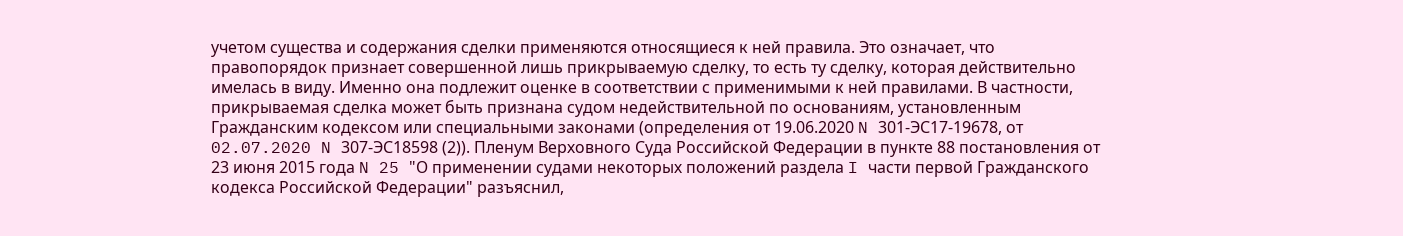учетом существа и содержания сделки применяются относящиеся к ней правила. Это означает, что правопорядок признает совершенной лишь прикрываемую сделку, то есть ту сделку, которая действительно имелась в виду. Именно она подлежит оценке в соответствии с применимыми к ней правилами. В частности, прикрываемая сделка может быть признана судом недействительной по основаниям, установленным Гражданским кодексом или специальными законами (определения от 19.06.2020 N 301-ЭС17-19678, от 02.07.2020 N 307-ЭС18598 (2)). Пленум Верховного Суда Российской Федерации в пункте 88 постановления от 23 июня 2015 года N 25 "О применении судами некоторых положений раздела I части первой Гражданского кодекса Российской Федерации" разъяснил,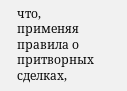что, применяя правила о притворных сделках,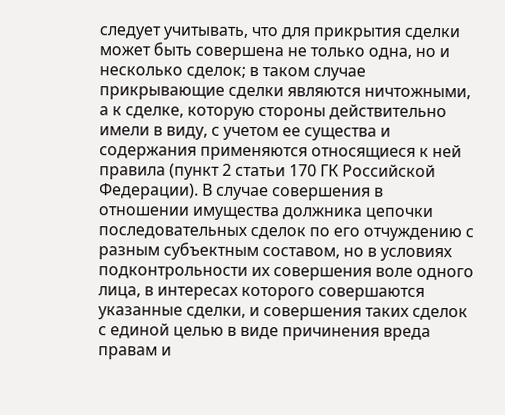следует учитывать, что для прикрытия сделки может быть совершена не только одна, но и несколько сделок; в таком случае прикрывающие сделки являются ничтожными, а к сделке, которую стороны действительно имели в виду, с учетом ее существа и содержания применяются относящиеся к ней правила (пункт 2 статьи 170 ГК Российской Федерации). В случае совершения в отношении имущества должника цепочки последовательных сделок по его отчуждению с разным субъектным составом, но в условиях подконтрольности их совершения воле одного лица, в интересах которого совершаются указанные сделки, и совершения таких сделок с единой целью в виде причинения вреда правам и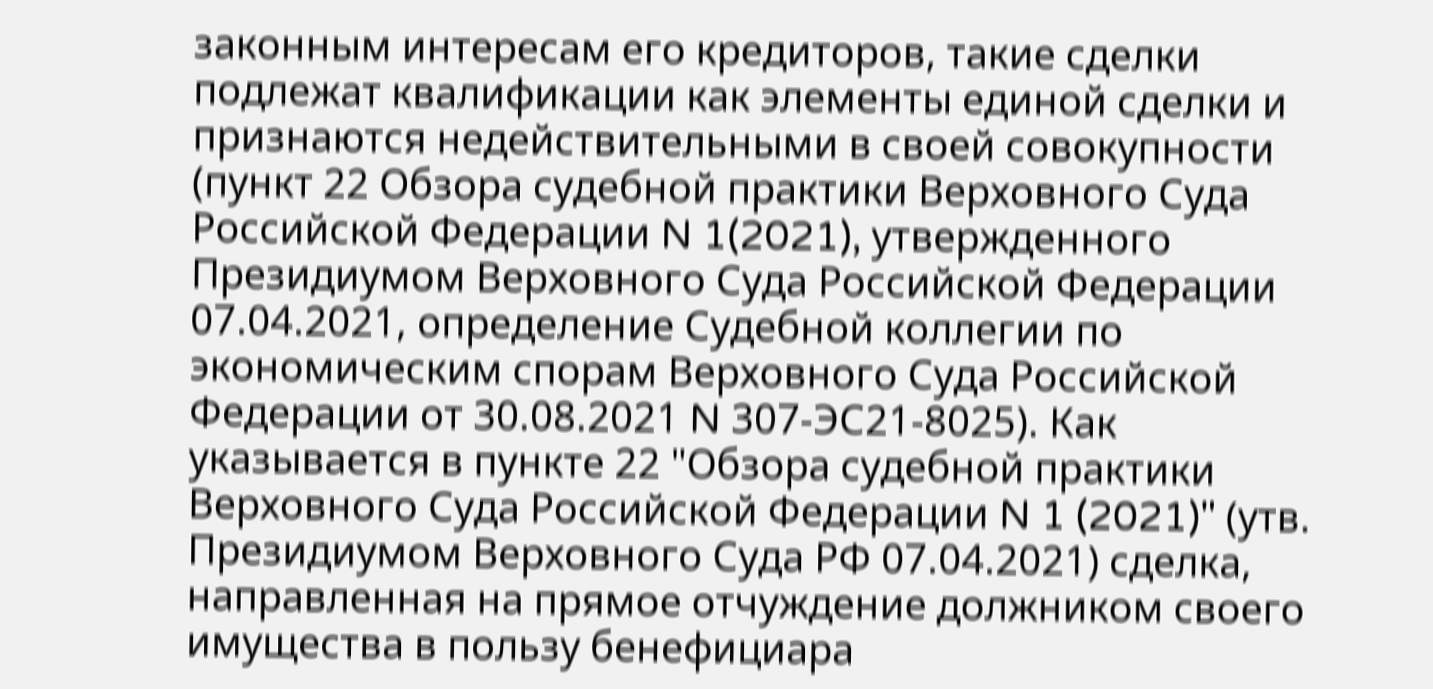законным интересам его кредиторов, такие сделки подлежат квалификации как элементы единой сделки и признаются недействительными в своей совокупности (пункт 22 Обзора судебной практики Верховного Суда Российской Федерации N 1(2021), утвержденного Президиумом Верховного Суда Российской Федерации 07.04.2021, определение Судебной коллегии по экономическим спорам Верховного Суда Российской Федерации от 30.08.2021 N 307-ЭС21-8025). Как указывается в пункте 22 "Обзора судебной практики Верховного Суда Российской Федерации N 1 (2021)" (утв. Президиумом Верховного Суда РФ 07.04.2021) сделка, направленная на прямое отчуждение должником своего имущества в пользу бенефициара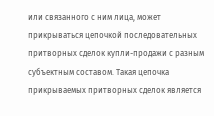или связанного с ним лица, может прикрываться цепочкой последовательных притворных сделок купли-продажи с разным субъектным составом. Такая цепочка прикрываемых притворных сделок является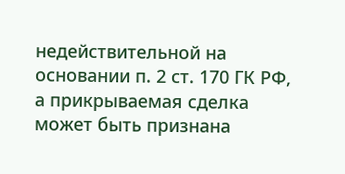недействительной на основании п. 2 ст. 170 ГК РФ, а прикрываемая сделка может быть признана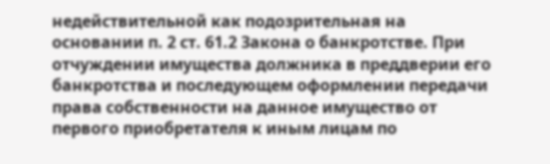недействительной как подозрительная на основании п. 2 ст. 61.2 Закона о банкротстве. При отчуждении имущества должника в преддверии его банкротства и последующем оформлении передачи права собственности на данное имущество от первого приобретателя к иным лицам по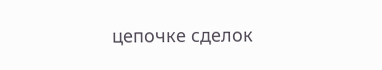цепочке сделок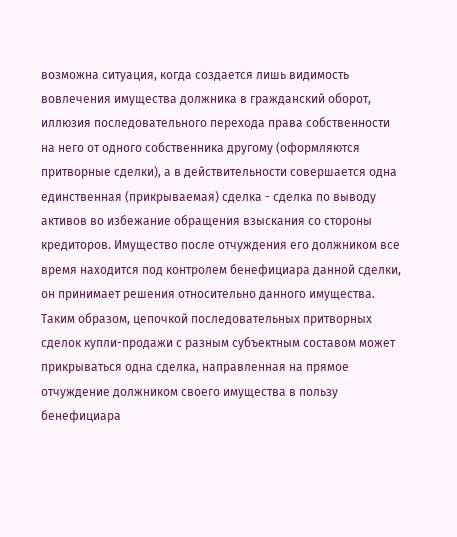возможна ситуация, когда создается лишь видимость вовлечения имущества должника в гражданский оборот, иллюзия последовательного перехода права собственности на него от одного собственника другому (оформляются притворные сделки), а в действительности совершается одна единственная (прикрываемая) сделка - сделка по выводу активов во избежание обращения взыскания со стороны кредиторов. Имущество после отчуждения его должником все время находится под контролем бенефициара данной сделки, он принимает решения относительно данного имущества. Таким образом, цепочкой последовательных притворных сделок купли-продажи с разным субъектным составом может прикрываться одна сделка, направленная на прямое отчуждение должником своего имущества в пользу бенефициара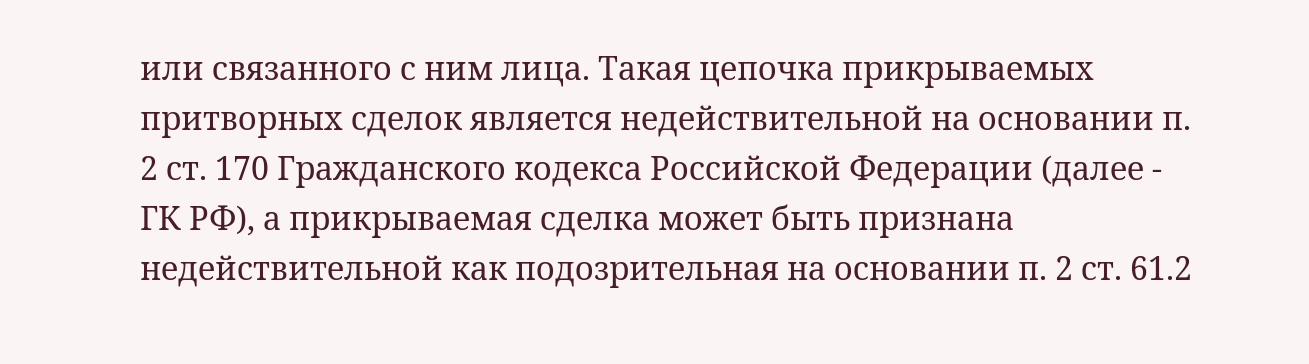или связанного с ним лица. Такая цепочка прикрываемых притворных сделок является недействительной на основании п. 2 ст. 170 Гражданского кодекса Российской Федерации (далее - ГК РФ), а прикрываемая сделка может быть признана недействительной как подозрительная на основании п. 2 ст. 61.2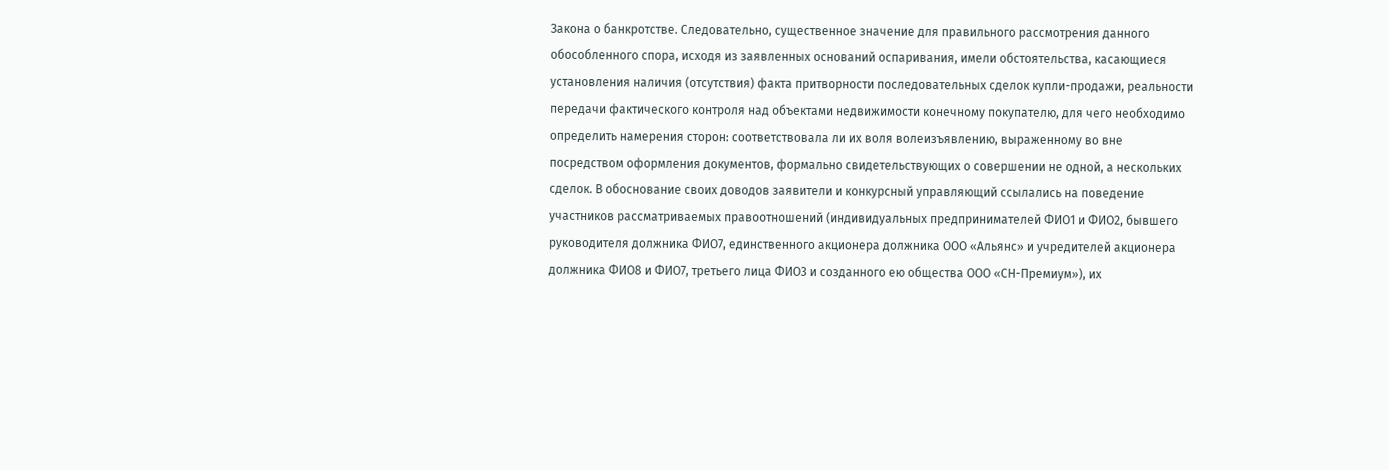Закона о банкротстве. Следовательно, существенное значение для правильного рассмотрения данного обособленного спора, исходя из заявленных оснований оспаривания, имели обстоятельства, касающиеся установления наличия (отсутствия) факта притворности последовательных сделок купли-продажи, реальности передачи фактического контроля над объектами недвижимости конечному покупателю, для чего необходимо определить намерения сторон: соответствовала ли их воля волеизъявлению, выраженному во вне посредством оформления документов, формально свидетельствующих о совершении не одной, а нескольких сделок. В обоснование своих доводов заявители и конкурсный управляющий ссылались на поведение участников рассматриваемых правоотношений (индивидуальных предпринимателей ФИО1 и ФИО2, бывшего руководителя должника ФИО7, единственного акционера должника ООО «Альянс» и учредителей акционера должника ФИО8 и ФИО7, третьего лица ФИО3 и созданного ею общества ООО «СН-Премиум»), их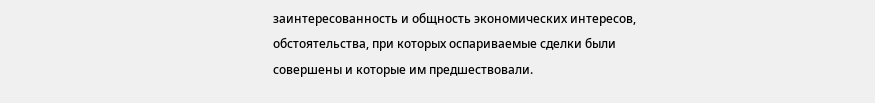заинтересованность и общность экономических интересов, обстоятельства, при которых оспариваемые сделки были совершены и которые им предшествовали.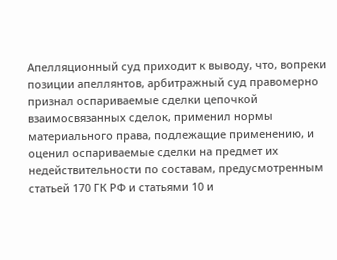Апелляционный суд приходит к выводу, что, вопреки позиции апеллянтов, арбитражный суд правомерно признал оспариваемые сделки цепочкой взаимосвязанных сделок, применил нормы материального права, подлежащие применению, и оценил оспариваемые сделки на предмет их недействительности по составам, предусмотренным статьей 170 ГК РФ и статьями 10 и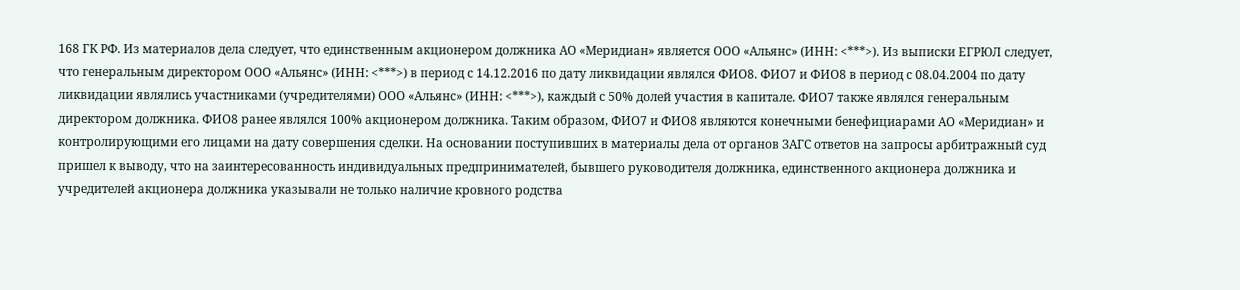168 ГК РФ. Из материалов дела следует, что единственным акционером должника АО «Меридиан» является ООО «Альянс» (ИНН: <***>). Из выписки ЕГРЮЛ следует, что генеральным директором ООО «Альянс» (ИНН: <***>) в период с 14.12.2016 по дату ликвидации являлся ФИО8. ФИО7 и ФИО8 в период с 08.04.2004 по дату ликвидации являлись участниками (учредителями) ООО «Альянс» (ИНН: <***>), каждый с 50% долей участия в капитале. ФИО7 также являлся генеральным директором должника. ФИО8 ранее являлся 100% акционером должника. Таким образом, ФИО7 и ФИО8 являются конечными бенефициарами АО «Меридиан» и контролирующими его лицами на дату совершения сделки. На основании поступивших в материалы дела от органов ЗАГС ответов на запросы арбитражный суд пришел к выводу, что на заинтересованность индивидуальных предпринимателей, бывшего руководителя должника, единственного акционера должника и учредителей акционера должника указывали не только наличие кровного родства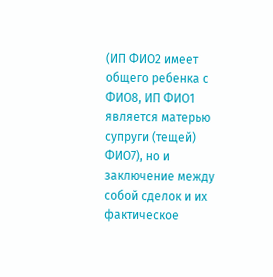(ИП ФИО2 имеет общего ребенка с ФИО8, ИП ФИО1 является матерью супруги (тещей) ФИО7), но и заключение между собой сделок и их фактическое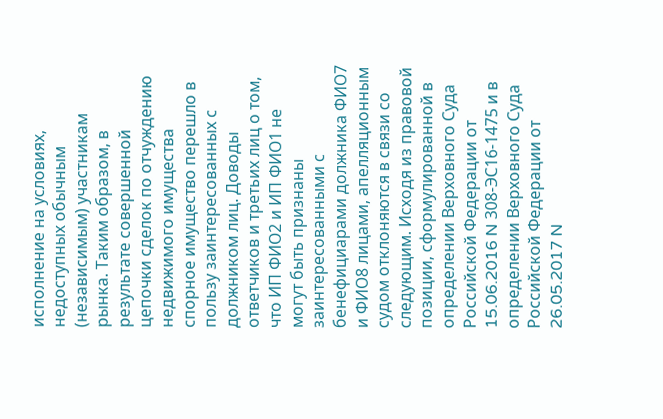исполнение на условиях, недоступных обычным (независимым) участникам рынка. Таким образом, в результате совершенной цепочки сделок по отчуждению недвижимого имущества спорное имущество перешло в пользу заинтересованных с должником лиц. Доводы ответчиков и третьих лиц о том, что ИП ФИО2 и ИП ФИО1 не могут быть признаны заинтересованными с бенефициарами должника ФИО7 и ФИО8 лицами, апелляционным судом отклоняются в связи со следующим. Исходя из правовой позиции, сформулированной в определении Верховного Суда Российской Федерации от 15.06.2016 N 308-ЭС16-1475 и в определении Верховного Суда Российской Федерации от 26.05.2017 N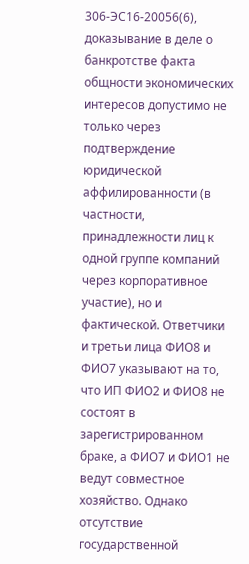306-ЭС16-20056(6), доказывание в деле о банкротстве факта общности экономических интересов допустимо не только через подтверждение юридической аффилированности (в частности, принадлежности лиц к одной группе компаний через корпоративное участие), но и фактической. Ответчики и третьи лица ФИО8 и ФИО7 указывают на то, что ИП ФИО2 и ФИО8 не состоят в зарегистрированном браке, а ФИО7 и ФИО1 не ведут совместное хозяйство. Однако отсутствие государственной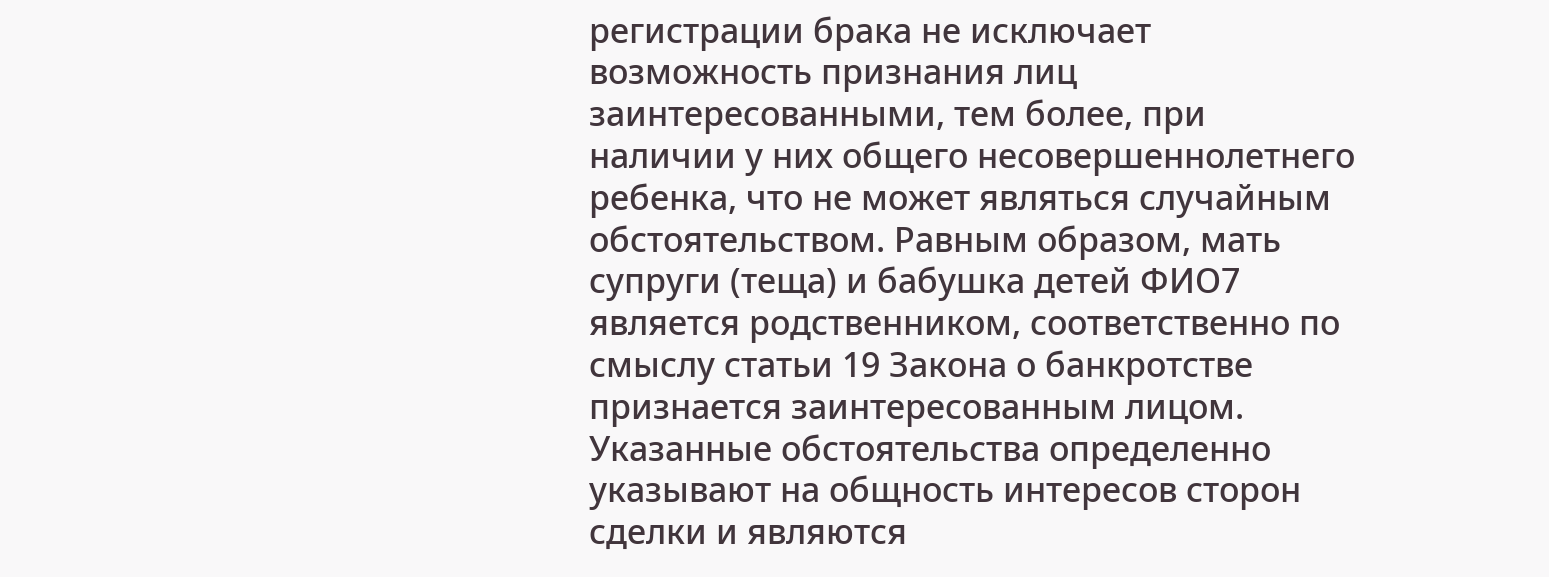регистрации брака не исключает возможность признания лиц заинтересованными, тем более, при наличии у них общего несовершеннолетнего ребенка, что не может являться случайным обстоятельством. Равным образом, мать супруги (теща) и бабушка детей ФИО7 является родственником, соответственно по смыслу статьи 19 Закона о банкротстве признается заинтересованным лицом. Указанные обстоятельства определенно указывают на общность интересов сторон сделки и являются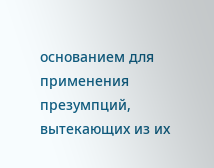основанием для применения презумпций, вытекающих из их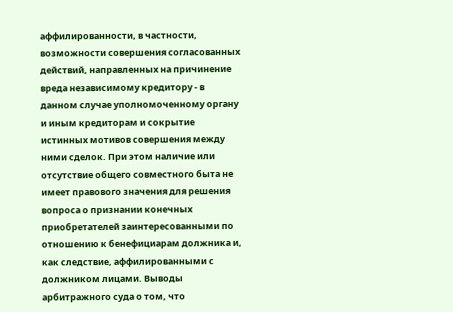аффилированности, в частности, возможности совершения согласованных действий, направленных на причинение вреда независимому кредитору - в данном случае уполномоченному органу и иным кредиторам и сокрытие истинных мотивов совершения между ними сделок. При этом наличие или отсутствие общего совместного быта не имеет правового значения для решения вопроса о признании конечных приобретателей заинтересованными по отношению к бенефициарам должника и, как следствие, аффилированными с должником лицами. Выводы арбитражного суда о том, что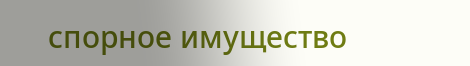спорное имущество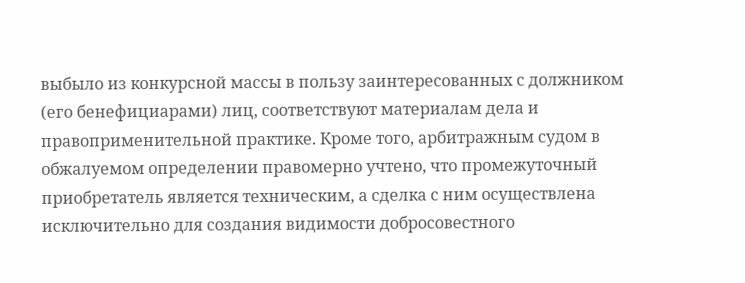выбыло из конкурсной массы в пользу заинтересованных с должником (его бенефициарами) лиц, соответствуют материалам дела и правоприменительной практике. Кроме того, арбитражным судом в обжалуемом определении правомерно учтено, что промежуточный приобретатель является техническим, а сделка с ним осуществлена исключительно для создания видимости добросовестного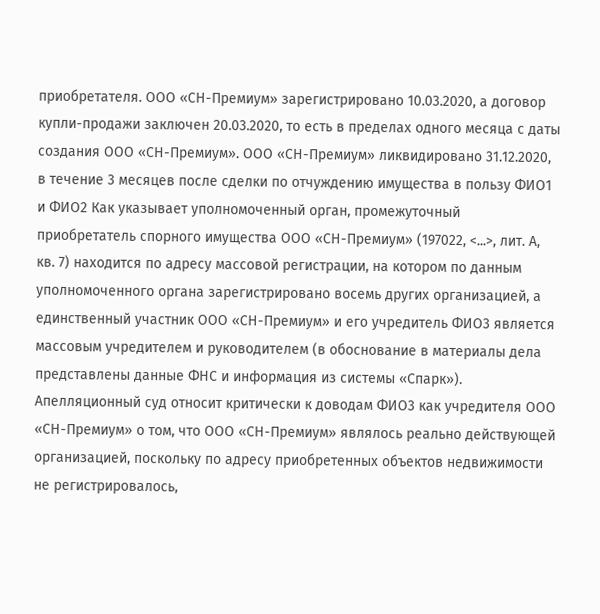приобретателя. ООО «СН-Премиум» зарегистрировано 10.03.2020, а договор купли-продажи заключен 20.03.2020, то есть в пределах одного месяца с даты создания ООО «СН-Премиум». ООО «СН-Премиум» ликвидировано 31.12.2020, в течение 3 месяцев после сделки по отчуждению имущества в пользу ФИО1 и ФИО2 Как указывает уполномоченный орган, промежуточный приобретатель спорного имущества ООО «СН-Премиум» (197022, <...>, лит. А, кв. 7) находится по адресу массовой регистрации, на котором по данным уполномоченного органа зарегистрировано восемь других организацией, а единственный участник ООО «СН-Премиум» и его учредитель ФИО3 является массовым учредителем и руководителем (в обоснование в материалы дела представлены данные ФНС и информация из системы «Спарк»). Апелляционный суд относит критически к доводам ФИО3 как учредителя ООО «СН-Премиум» о том, что ООО «СН-Премиум» являлось реально действующей организацией, поскольку по адресу приобретенных объектов недвижимости не регистрировалось,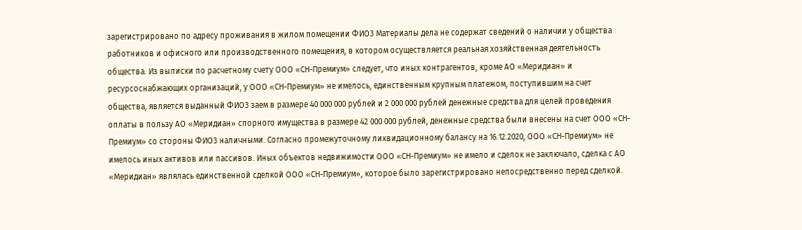зарегистрировано по адресу проживания в жилом помещении ФИО3 Материалы дела не содержат сведений о наличии у общества работников и офисного или производственного помещения, в котором осуществляется реальная хозяйственная деятельность общества. Из выписки по расчетному счету ООО «СН-Премиум» следует, что иных контрагентов, кроме АО «Меридиан» и ресурсоснабжающих организаций, у ООО «СН-Премиум» не имелось, единственным крупным платежом, поступившим на счет общества, является выданный ФИО3 заем в размере 40 000 000 рублей и 2 000 000 рублей денежные средства для целей проведения оплаты в пользу АО «Меридиан» спорного имущества в размере 42 000 000 рублей, денежные средства были внесены на счет ООО «СН-Премиум» со стороны ФИО3 наличными. Согласно промежуточному ликвидационному балансу на 16.12.2020, ООО «СН-Премиум» не имелось иных активов или пассивов. Иных объектов недвижимости ООО «СН-Премиум» не имело и сделок не заключало, сделка с АО «Меридиан» являлась единственной сделкой ООО «СН-Премиум», которое было зарегистрировано непосредственно перед сделкой.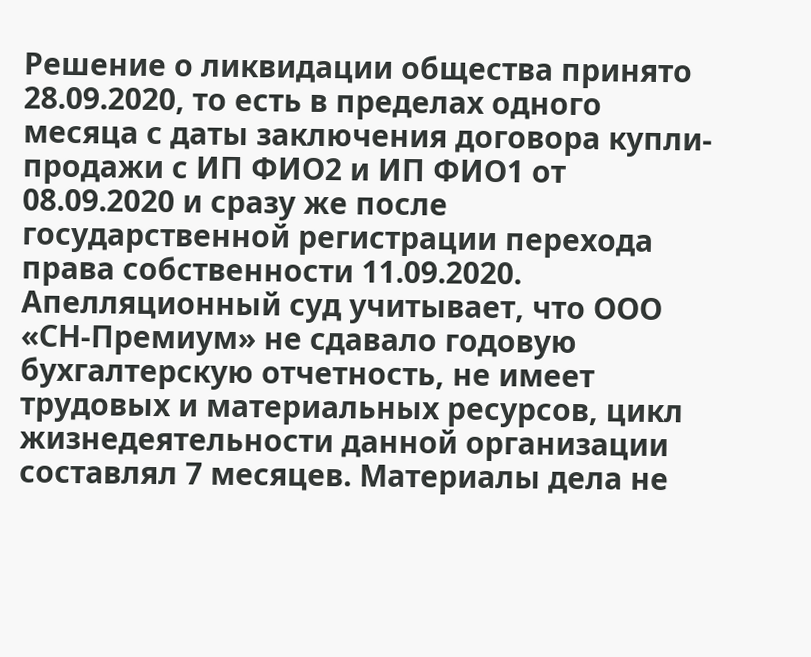Решение о ликвидации общества принято 28.09.2020, то есть в пределах одного месяца с даты заключения договора купли-продажи с ИП ФИО2 и ИП ФИО1 от 08.09.2020 и сразу же после государственной регистрации перехода права собственности 11.09.2020. Апелляционный суд учитывает, что ООО «СН-Премиум» не сдавало годовую бухгалтерскую отчетность, не имеет трудовых и материальных ресурсов, цикл жизнедеятельности данной организации составлял 7 месяцев. Материалы дела не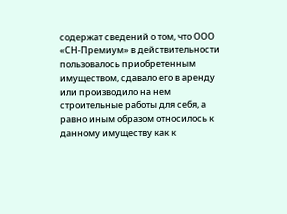содержат сведений о том, что ООО «СН-Премиум» в действительности пользовалось приобретенным имуществом, сдавало его в аренду или производило на нем строительные работы для себя, а равно иным образом относилось к данному имуществу как к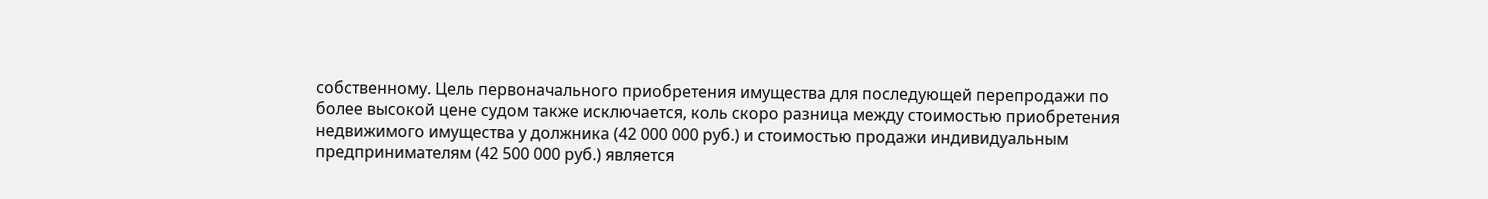собственному. Цель первоначального приобретения имущества для последующей перепродажи по более высокой цене судом также исключается, коль скоро разница между стоимостью приобретения недвижимого имущества у должника (42 000 000 руб.) и стоимостью продажи индивидуальным предпринимателям (42 500 000 руб.) является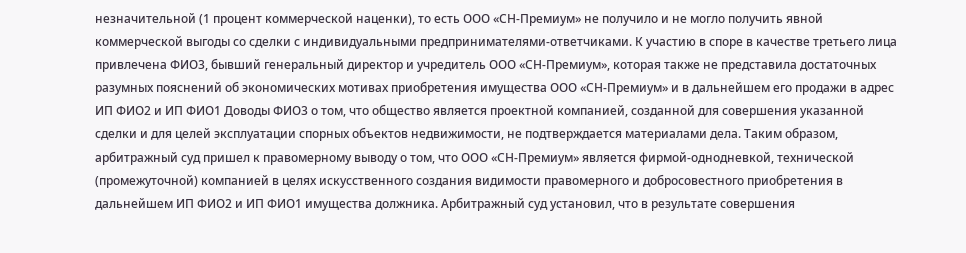незначительной (1 процент коммерческой наценки), то есть ООО «СН-Премиум» не получило и не могло получить явной коммерческой выгоды со сделки с индивидуальными предпринимателями-ответчиками. К участию в споре в качестве третьего лица привлечена ФИО3, бывший генеральный директор и учредитель ООО «СН-Премиум», которая также не представила достаточных разумных пояснений об экономических мотивах приобретения имущества ООО «СН-Премиум» и в дальнейшем его продажи в адрес ИП ФИО2 и ИП ФИО1 Доводы ФИО3 о том, что общество является проектной компанией, созданной для совершения указанной сделки и для целей эксплуатации спорных объектов недвижимости, не подтверждается материалами дела. Таким образом, арбитражный суд пришел к правомерному выводу о том, что ООО «СН-Премиум» является фирмой-однодневкой, технической (промежуточной) компанией в целях искусственного создания видимости правомерного и добросовестного приобретения в дальнейшем ИП ФИО2 и ИП ФИО1 имущества должника. Арбитражный суд установил, что в результате совершения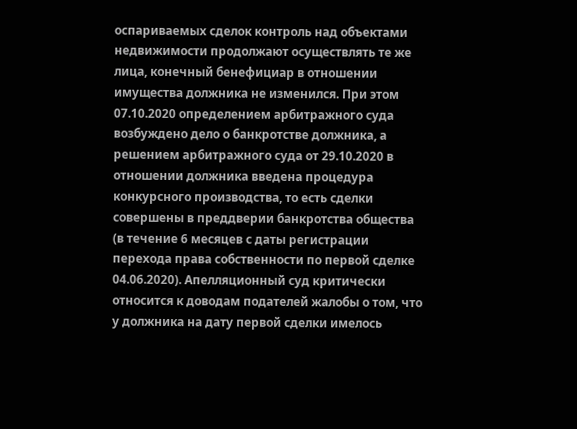оспариваемых сделок контроль над объектами недвижимости продолжают осуществлять те же лица, конечный бенефициар в отношении имущества должника не изменился. При этом 07.10.2020 определением арбитражного суда возбуждено дело о банкротстве должника, а решением арбитражного суда от 29.10.2020 в отношении должника введена процедура конкурсного производства, то есть сделки совершены в преддверии банкротства общества (в течение 6 месяцев с даты регистрации перехода права собственности по первой сделке 04.06.2020). Апелляционный суд критически относится к доводам подателей жалобы о том, что у должника на дату первой сделки имелось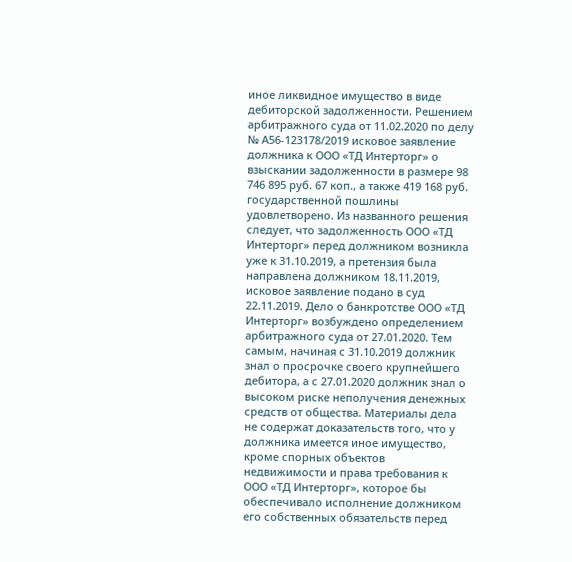иное ликвидное имущество в виде дебиторской задолженности. Решением арбитражного суда от 11.02.2020 по делу № А56-123178/2019 исковое заявление должника к ООО «ТД Интерторг» о взыскании задолженности в размере 98 746 895 руб. 67 коп., а также 419 168 руб. государственной пошлины удовлетворено. Из названного решения следует, что задолженность ООО «ТД Интерторг» перед должником возникла уже к 31.10.2019, а претензия была направлена должником 18.11.2019, исковое заявление подано в суд 22.11.2019. Дело о банкротстве ООО «ТД Интерторг» возбуждено определением арбитражного суда от 27.01.2020. Тем самым, начиная с 31.10.2019 должник знал о просрочке своего крупнейшего дебитора, а с 27.01.2020 должник знал о высоком риске неполучения денежных средств от общества. Материалы дела не содержат доказательств того, что у должника имеется иное имущество, кроме спорных объектов недвижимости и права требования к ООО «ТД Интерторг», которое бы обеспечивало исполнение должником его собственных обязательств перед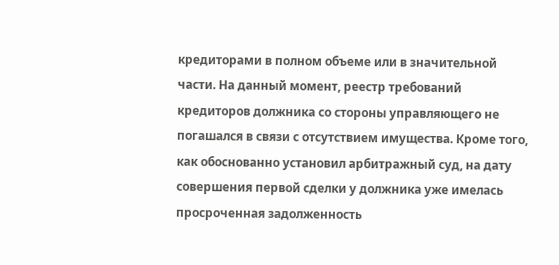кредиторами в полном объеме или в значительной части. На данный момент, реестр требований кредиторов должника со стороны управляющего не погашался в связи с отсутствием имущества. Кроме того, как обоснованно установил арбитражный суд, на дату совершения первой сделки у должника уже имелась просроченная задолженность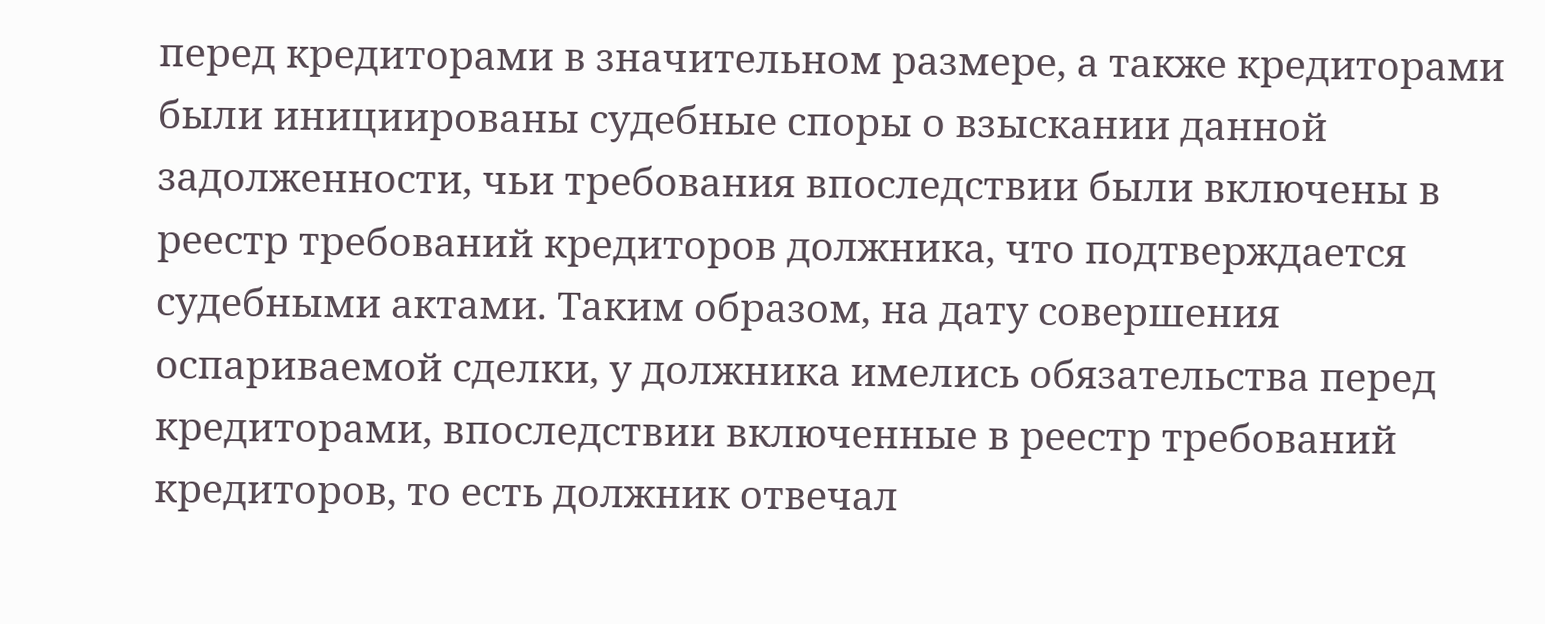перед кредиторами в значительном размере, а также кредиторами были инициированы судебные споры о взыскании данной задолженности, чьи требования впоследствии были включены в реестр требований кредиторов должника, что подтверждается судебными актами. Таким образом, на дату совершения оспариваемой сделки, у должника имелись обязательства перед кредиторами, впоследствии включенные в реестр требований кредиторов, то есть должник отвечал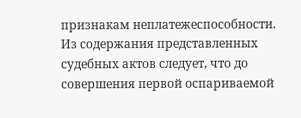признакам неплатежеспособности. Из содержания представленных судебных актов следует, что до совершения первой оспариваемой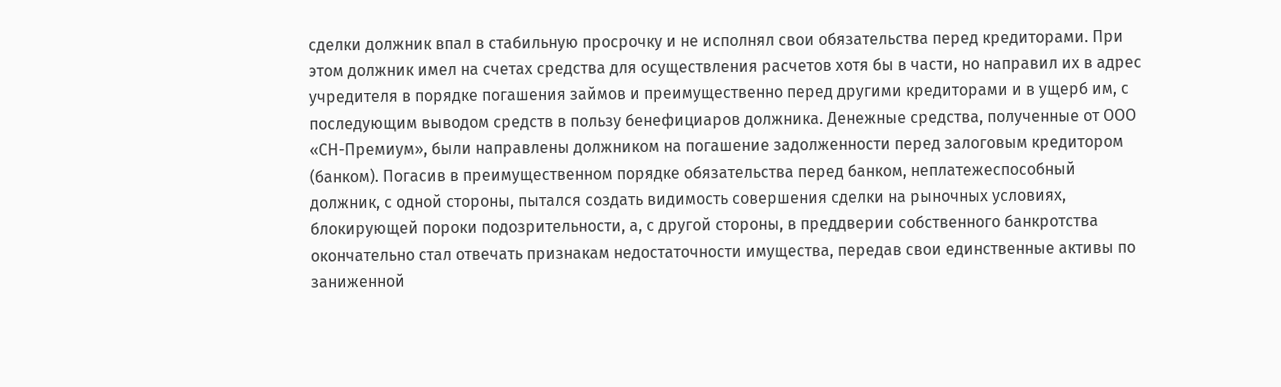сделки должник впал в стабильную просрочку и не исполнял свои обязательства перед кредиторами. При этом должник имел на счетах средства для осуществления расчетов хотя бы в части, но направил их в адрес учредителя в порядке погашения займов и преимущественно перед другими кредиторами и в ущерб им, с последующим выводом средств в пользу бенефициаров должника. Денежные средства, полученные от ООО «СН-Премиум», были направлены должником на погашение задолженности перед залоговым кредитором (банком). Погасив в преимущественном порядке обязательства перед банком, неплатежеспособный должник, с одной стороны, пытался создать видимость совершения сделки на рыночных условиях, блокирующей пороки подозрительности, а, с другой стороны, в преддверии собственного банкротства окончательно стал отвечать признакам недостаточности имущества, передав свои единственные активы по заниженной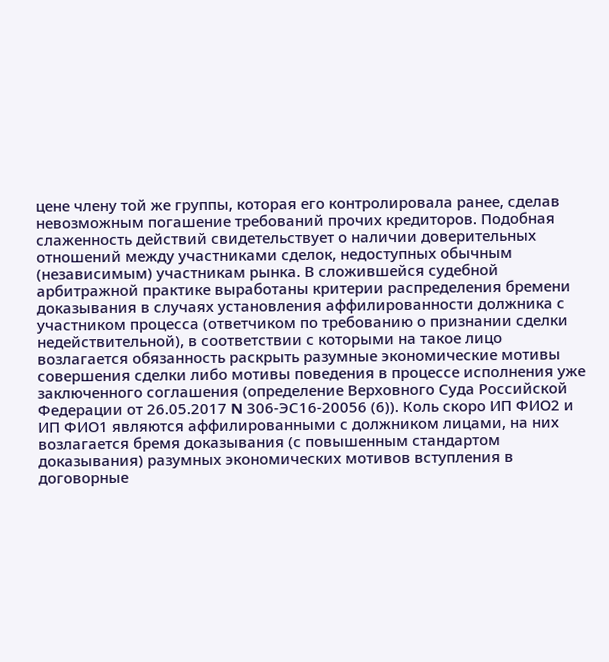цене члену той же группы, которая его контролировала ранее, сделав невозможным погашение требований прочих кредиторов. Подобная слаженность действий свидетельствует о наличии доверительных отношений между участниками сделок, недоступных обычным (независимым) участникам рынка. В сложившейся судебной арбитражной практике выработаны критерии распределения бремени доказывания в случаях установления аффилированности должника с участником процесса (ответчиком по требованию о признании сделки недействительной), в соответствии с которыми на такое лицо возлагается обязанность раскрыть разумные экономические мотивы совершения сделки либо мотивы поведения в процессе исполнения уже заключенного соглашения (определение Верховного Суда Российской Федерации от 26.05.2017 N 306-ЭС16-20056 (6)). Коль скоро ИП ФИО2 и ИП ФИО1 являются аффилированными с должником лицами, на них возлагается бремя доказывания (с повышенным стандартом доказывания) разумных экономических мотивов вступления в договорные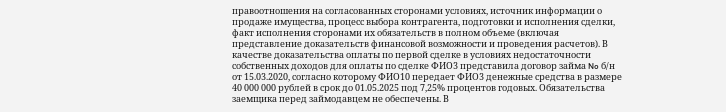правоотношения на согласованных сторонами условиях, источник информации о продаже имущества, процесс выбора контрагента, подготовки и исполнения сделки, факт исполнения сторонами их обязательств в полном объеме (включая представление доказательств финансовой возможности и проведения расчетов). В качестве доказательства оплаты по первой сделке в условиях недостаточности собственных доходов для оплаты по сделке ФИО3 представила договор займа No б/н от 15.03.2020, согласно которому ФИО10 передает ФИО3 денежные средства в размере 40 000 000 рублей в срок до 01.05.2025 под 7,25% процентов годовых. Обязательства заемщика перед займодавцем не обеспечены. В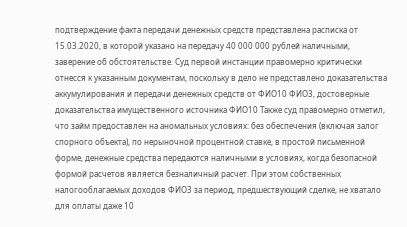подтверждение факта передачи денежных средств представлена расписка от 15.03.2020, в которой указано на передачу 40 000 000 рублей наличными, заверение об обстоятельстве. Суд первой инстанции правомерно критически отнесся к указанным документам, поскольку в дело не представлено доказательства аккумулирования и передачи денежных средств от ФИО10 ФИО3, достоверные доказательства имущественного источника ФИО10 Также суд правомерно отметил, что займ предоставлен на аномальных условиях: без обеспечения (включая залог спорного объекта), по нерыночной процентной ставке, в простой письменной форме, денежные средства передаются наличными в условиях, когда безопасной формой расчетов является безналичный расчет. При этом собственных налогооблагаемых доходов ФИО3 за период, предшествующий сделке, не хватало для оплаты даже 10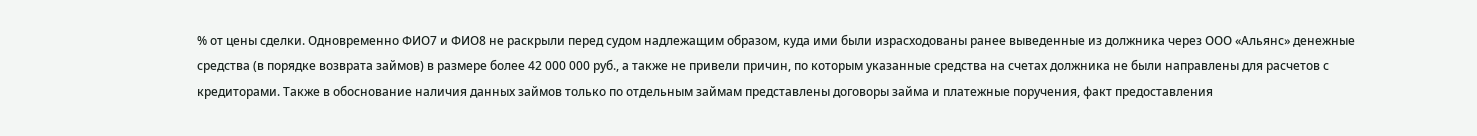% от цены сделки. Одновременно ФИО7 и ФИО8 не раскрыли перед судом надлежащим образом, куда ими были израсходованы ранее выведенные из должника через ООО «Альянс» денежные средства (в порядке возврата займов) в размере более 42 000 000 руб., а также не привели причин, по которым указанные средства на счетах должника не были направлены для расчетов с кредиторами. Также в обоснование наличия данных займов только по отдельным займам представлены договоры займа и платежные поручения, факт предоставления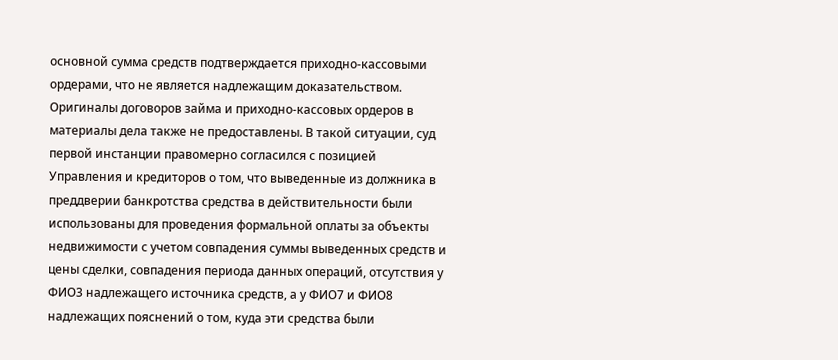основной сумма средств подтверждается приходно-кассовыми ордерами, что не является надлежащим доказательством. Оригиналы договоров займа и приходно-кассовых ордеров в материалы дела также не предоставлены. В такой ситуации, суд первой инстанции правомерно согласился с позицией Управления и кредиторов о том, что выведенные из должника в преддверии банкротства средства в действительности были использованы для проведения формальной оплаты за объекты недвижимости с учетом совпадения суммы выведенных средств и цены сделки, совпадения периода данных операций, отсутствия у ФИО3 надлежащего источника средств, а у ФИО7 и ФИО8 надлежащих пояснений о том, куда эти средства были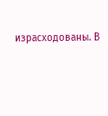израсходованы. В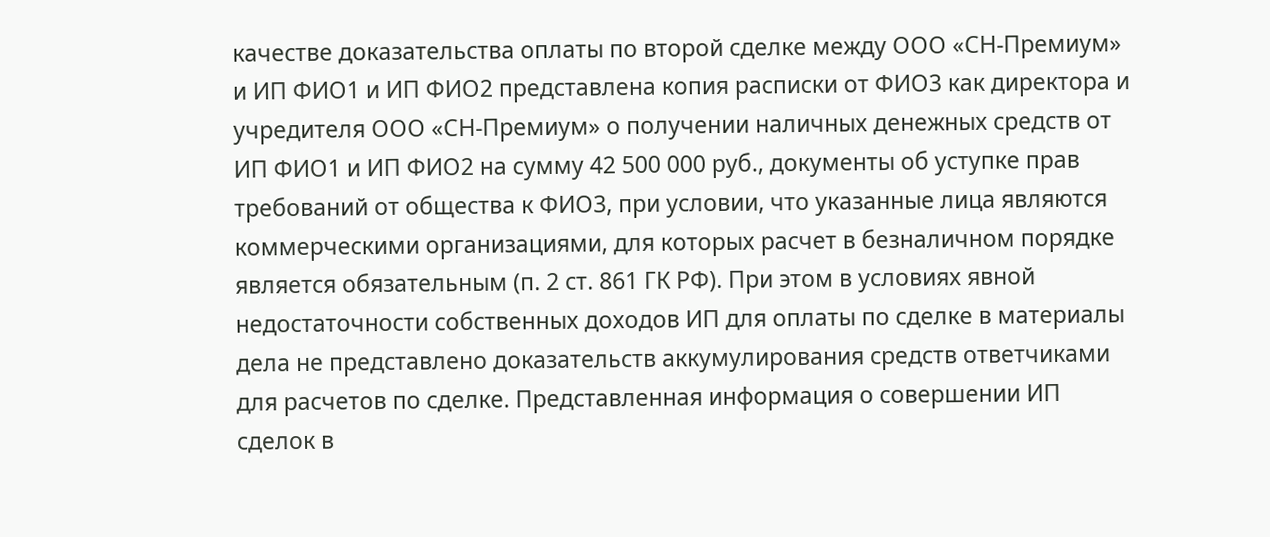качестве доказательства оплаты по второй сделке между ООО «СН-Премиум» и ИП ФИО1 и ИП ФИО2 представлена копия расписки от ФИО3 как директора и учредителя ООО «СН-Премиум» о получении наличных денежных средств от ИП ФИО1 и ИП ФИО2 на сумму 42 500 000 руб., документы об уступке прав требований от общества к ФИО3, при условии, что указанные лица являются коммерческими организациями, для которых расчет в безналичном порядке является обязательным (п. 2 ст. 861 ГК РФ). При этом в условиях явной недостаточности собственных доходов ИП для оплаты по сделке в материалы дела не представлено доказательств аккумулирования средств ответчиками для расчетов по сделке. Представленная информация о совершении ИП сделок в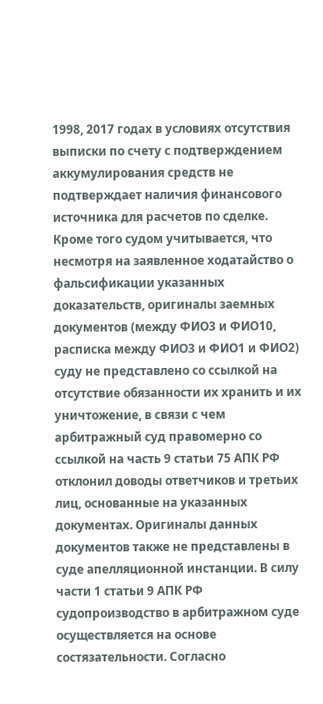1998, 2017 годах в условиях отсутствия выписки по счету с подтверждением аккумулирования средств не подтверждает наличия финансового источника для расчетов по сделке. Кроме того судом учитывается, что несмотря на заявленное ходатайство о фальсификации указанных доказательств, оригиналы заемных документов (между ФИО3 и ФИО10, расписка между ФИО3 и ФИО1 и ФИО2) суду не представлено со ссылкой на отсутствие обязанности их хранить и их уничтожение, в связи с чем арбитражный суд правомерно со ссылкой на часть 9 статьи 75 АПК РФ отклонил доводы ответчиков и третьих лиц, основанные на указанных документах. Оригиналы данных документов также не представлены в суде апелляционной инстанции. В силу части 1 статьи 9 АПК РФ судопроизводство в арбитражном суде осуществляется на основе состязательности. Согласно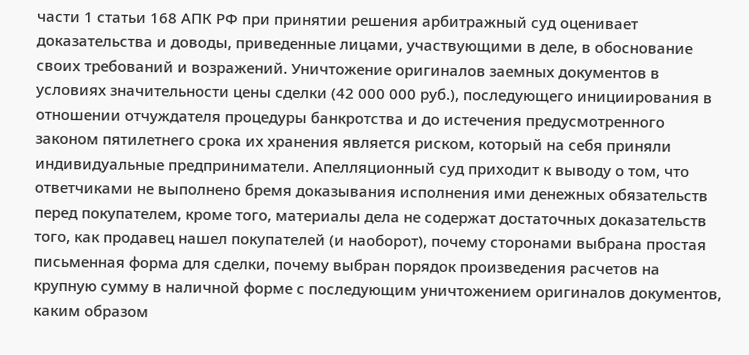части 1 статьи 168 АПК РФ при принятии решения арбитражный суд оценивает доказательства и доводы, приведенные лицами, участвующими в деле, в обоснование своих требований и возражений. Уничтожение оригиналов заемных документов в условиях значительности цены сделки (42 000 000 руб.), последующего инициирования в отношении отчуждателя процедуры банкротства и до истечения предусмотренного законом пятилетнего срока их хранения является риском, который на себя приняли индивидуальные предприниматели. Апелляционный суд приходит к выводу о том, что ответчиками не выполнено бремя доказывания исполнения ими денежных обязательств перед покупателем, кроме того, материалы дела не содержат достаточных доказательств того, как продавец нашел покупателей (и наоборот), почему сторонами выбрана простая письменная форма для сделки, почему выбран порядок произведения расчетов на крупную сумму в наличной форме с последующим уничтожением оригиналов документов, каким образом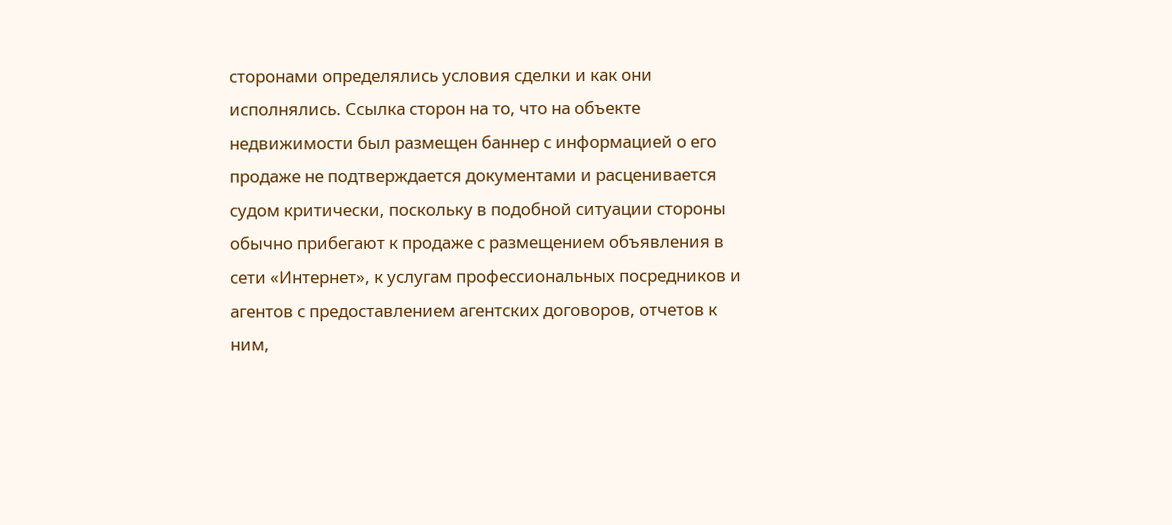сторонами определялись условия сделки и как они исполнялись. Ссылка сторон на то, что на объекте недвижимости был размещен баннер с информацией о его продаже не подтверждается документами и расценивается судом критически, поскольку в подобной ситуации стороны обычно прибегают к продаже с размещением объявления в сети «Интернет», к услугам профессиональных посредников и агентов с предоставлением агентских договоров, отчетов к ним,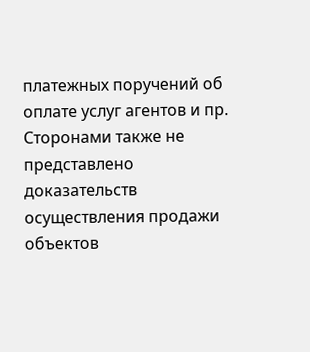платежных поручений об оплате услуг агентов и пр. Сторонами также не представлено доказательств осуществления продажи объектов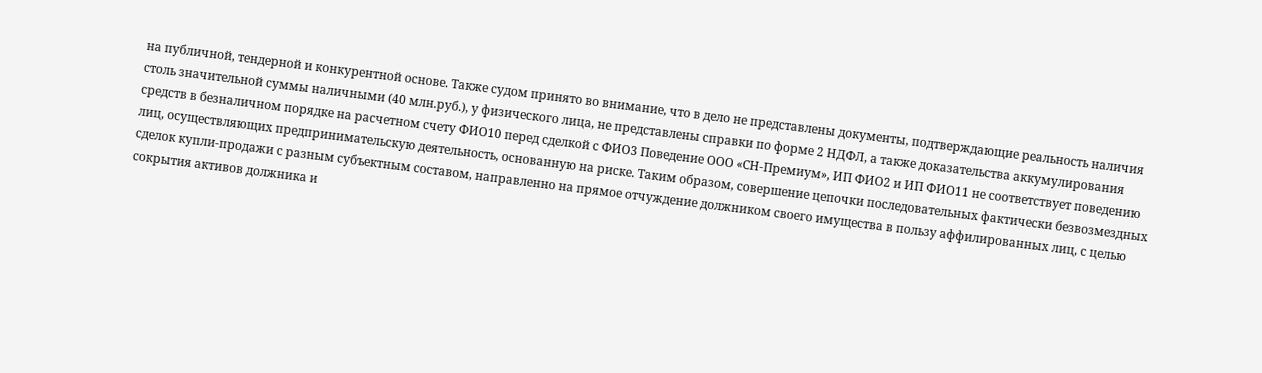на публичной, тендерной и конкурентной основе. Также судом принято во внимание, что в дело не представлены документы, подтверждающие реальность наличия столь значительной суммы наличными (40 млн.руб.), у физического лица, не представлены справки по форме 2 НДФЛ, а также доказательства аккумулирования средств в безналичном порядке на расчетном счету ФИО10 перед сделкой с ФИО3 Поведение ООО «СН-Премиум», ИП ФИО2 и ИП ФИО11 не соответствует поведению лиц, осуществляющих предпринимательскую деятельность, основанную на риске. Таким образом, совершение цепочки последовательных фактически безвозмездных сделок купли-продажи с разным субъектным составом, направленно на прямое отчуждение должником своего имущества в пользу аффилированных лиц, с целью сокрытия активов должника и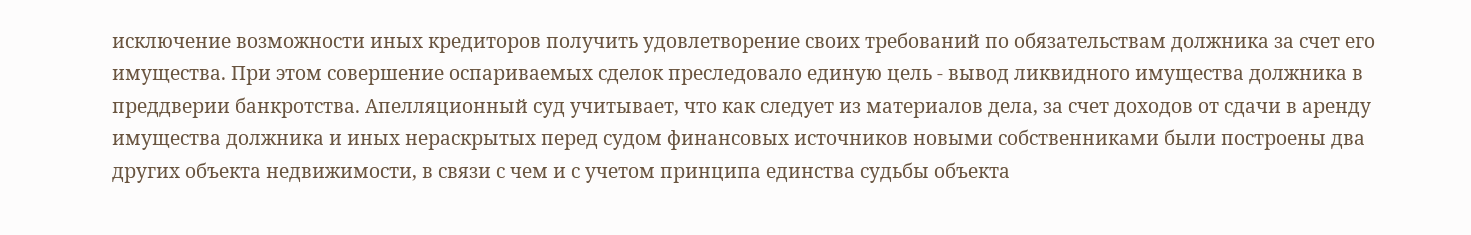исключение возможности иных кредиторов получить удовлетворение своих требований по обязательствам должника за счет его имущества. При этом совершение оспариваемых сделок преследовало единую цель - вывод ликвидного имущества должника в преддверии банкротства. Апелляционный суд учитывает, что как следует из материалов дела, за счет доходов от сдачи в аренду имущества должника и иных нераскрытых перед судом финансовых источников новыми собственниками были построены два других объекта недвижимости, в связи с чем и с учетом принципа единства судьбы объекта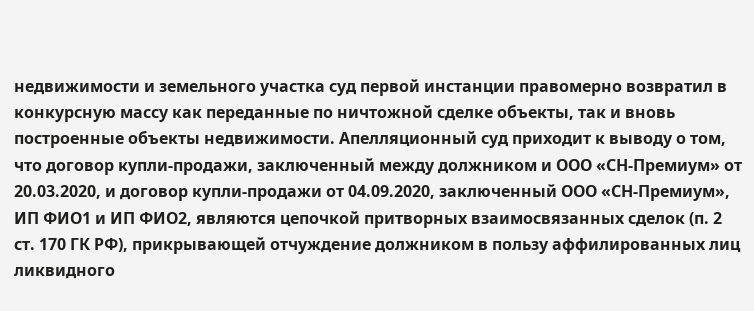недвижимости и земельного участка суд первой инстанции правомерно возвратил в конкурсную массу как переданные по ничтожной сделке объекты, так и вновь построенные объекты недвижимости. Апелляционный суд приходит к выводу о том, что договор купли-продажи, заключенный между должником и ООО «СН-Премиум» от 20.03.2020, и договор купли-продажи от 04.09.2020, заключенный ООО «СН-Премиум», ИП ФИО1 и ИП ФИО2, являются цепочкой притворных взаимосвязанных сделок (п. 2 ст. 170 ГК РФ), прикрывающей отчуждение должником в пользу аффилированных лиц ликвидного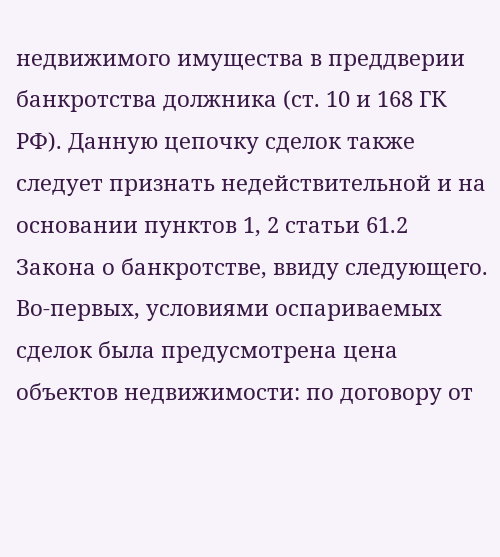недвижимого имущества в преддверии банкротства должника (ст. 10 и 168 ГК РФ). Данную цепочку сделок также следует признать недействительной и на основании пунктов 1, 2 статьи 61.2 Закона о банкротстве, ввиду следующего. Во-первых, условиями оспариваемых сделок была предусмотрена цена объектов недвижимости: по договору от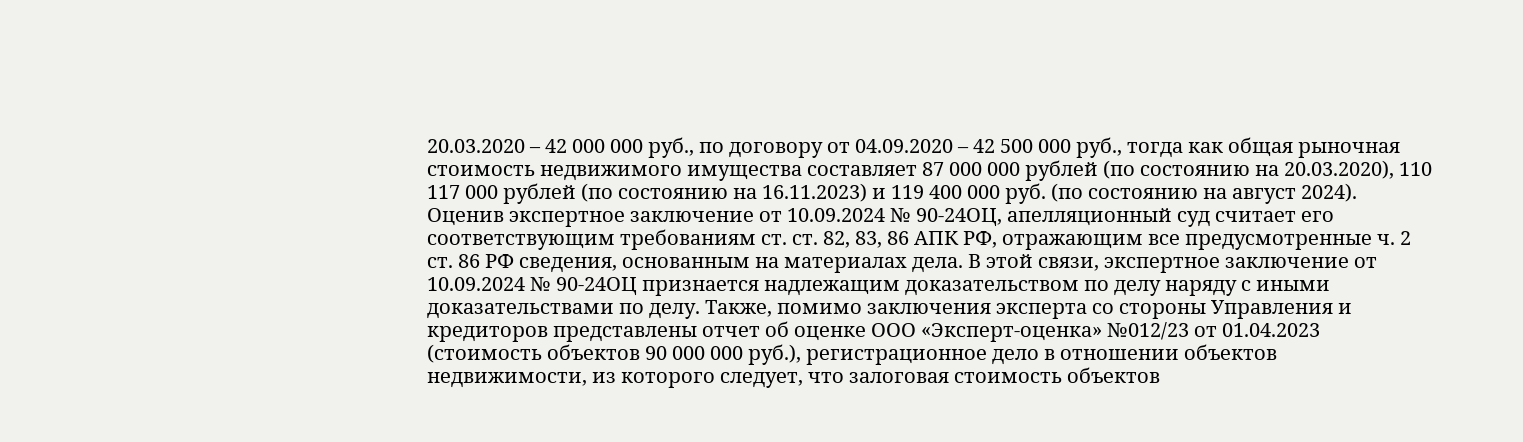20.03.2020 – 42 000 000 руб., по договору от 04.09.2020 – 42 500 000 руб., тогда как общая рыночная стоимость недвижимого имущества составляет 87 000 000 рублей (по состоянию на 20.03.2020), 110 117 000 рублей (по состоянию на 16.11.2023) и 119 400 000 руб. (по состоянию на август 2024). Оценив экспертное заключение от 10.09.2024 № 90-24ОЦ, апелляционный суд считает его соответствующим требованиям ст. ст. 82, 83, 86 АПК РФ, отражающим все предусмотренные ч. 2 ст. 86 РФ сведения, основанным на материалах дела. В этой связи, экспертное заключение от 10.09.2024 № 90-24ОЦ признается надлежащим доказательством по делу наряду с иными доказательствами по делу. Также, помимо заключения эксперта со стороны Управления и кредиторов представлены отчет об оценке ООО «Эксперт-оценка» №012/23 от 01.04.2023 (стоимость объектов 90 000 000 руб.), регистрационное дело в отношении объектов недвижимости, из которого следует, что залоговая стоимость объектов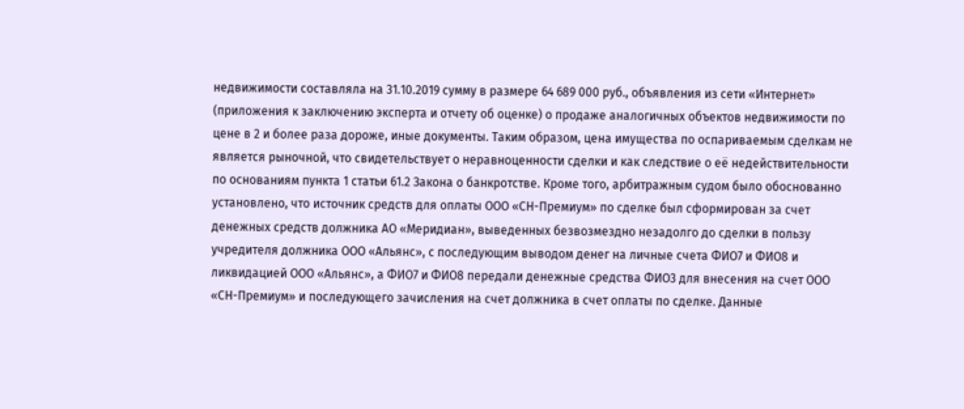недвижимости составляла на 31.10.2019 сумму в размере 64 689 000 руб., объявления из сети «Интернет» (приложения к заключению эксперта и отчету об оценке) о продаже аналогичных объектов недвижимости по цене в 2 и более раза дороже, иные документы. Таким образом, цена имущества по оспариваемым сделкам не является рыночной, что свидетельствует о неравноценности сделки и как следствие о её недействительности по основаниям пункта 1 статьи 61.2 Закона о банкротстве. Кроме того, арбитражным судом было обоснованно установлено, что источник средств для оплаты ООО «СН-Премиум» по сделке был сформирован за счет денежных средств должника АО «Меридиан», выведенных безвозмездно незадолго до сделки в пользу учредителя должника ООО «Альянс», с последующим выводом денег на личные счета ФИО7 и ФИО8 и ликвидацией ООО «Альянс», а ФИО7 и ФИО8 передали денежные средства ФИО3 для внесения на счет ООО «СН-Премиум» и последующего зачисления на счет должника в счет оплаты по сделке. Данные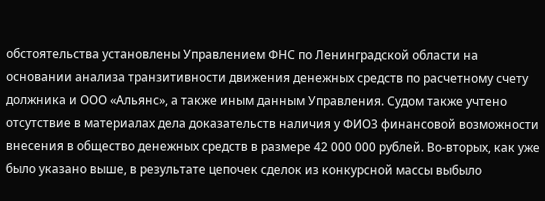обстоятельства установлены Управлением ФНС по Ленинградской области на основании анализа транзитивности движения денежных средств по расчетному счету должника и ООО «Альянс», а также иным данным Управления. Судом также учтено отсутствие в материалах дела доказательств наличия у ФИО3 финансовой возможности внесения в общество денежных средств в размере 42 000 000 рублей. Во-вторых, как уже было указано выше, в результате цепочек сделок из конкурсной массы выбыло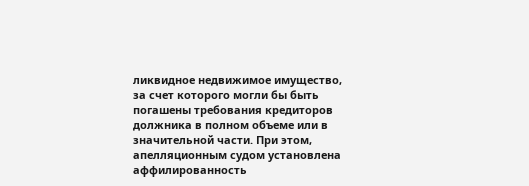ликвидное недвижимое имущество, за счет которого могли бы быть погашены требования кредиторов должника в полном объеме или в значительной части. При этом, апелляционным судом установлена аффилированность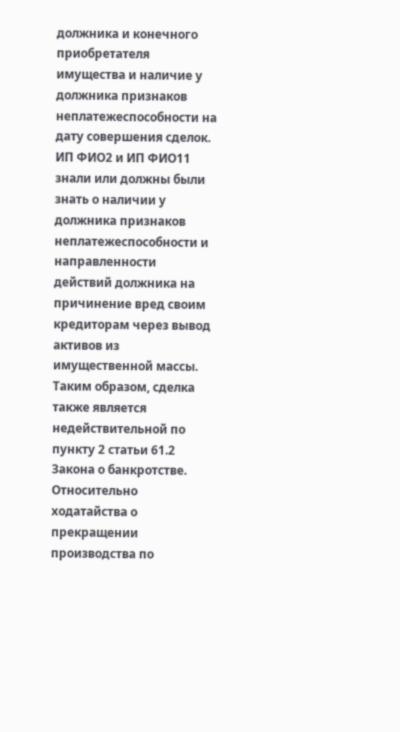должника и конечного приобретателя имущества и наличие у должника признаков неплатежеспособности на дату совершения сделок. ИП ФИО2 и ИП ФИО11 знали или должны были знать о наличии у должника признаков неплатежеспособности и направленности действий должника на причинение вред своим кредиторам через вывод активов из имущественной массы. Таким образом, сделка также является недействительной по пункту 2 статьи 61.2 Закона о банкротстве. Относительно ходатайства о прекращении производства по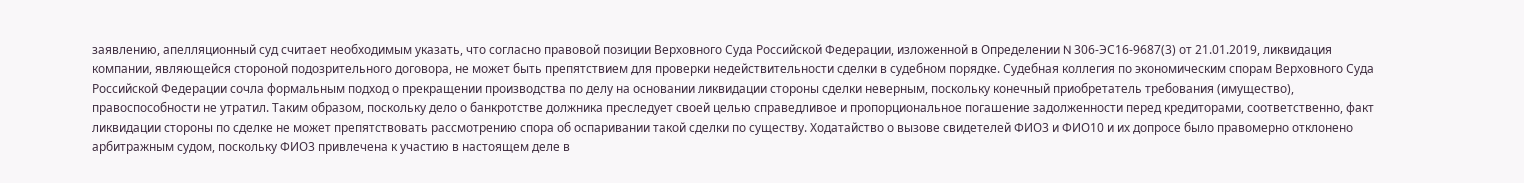заявлению, апелляционный суд считает необходимым указать, что согласно правовой позиции Верховного Суда Российской Федерации, изложенной в Определении N 306-ЭС16-9687(3) от 21.01.2019, ликвидация компании, являющейся стороной подозрительного договора, не может быть препятствием для проверки недействительности сделки в судебном порядке. Судебная коллегия по экономическим спорам Верховного Суда Российской Федерации сочла формальным подход о прекращении производства по делу на основании ликвидации стороны сделки неверным, поскольку конечный приобретатель требования (имущество), правоспособности не утратил. Таким образом, поскольку дело о банкротстве должника преследует своей целью справедливое и пропорциональное погашение задолженности перед кредиторами, соответственно, факт ликвидации стороны по сделке не может препятствовать рассмотрению спора об оспаривании такой сделки по существу. Ходатайство о вызове свидетелей ФИО3 и ФИО10 и их допросе было правомерно отклонено арбитражным судом, поскольку ФИО3 привлечена к участию в настоящем деле в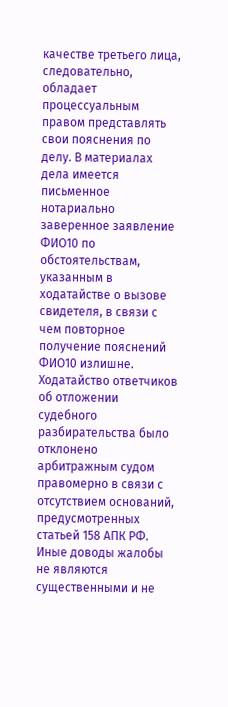качестве третьего лица, следовательно, обладает процессуальным правом представлять свои пояснения по делу. В материалах дела имеется письменное нотариально заверенное заявление ФИО10 по обстоятельствам, указанным в ходатайстве о вызове свидетеля, в связи с чем повторное получение пояснений ФИО10 излишне. Ходатайство ответчиков об отложении судебного разбирательства было отклонено арбитражным судом правомерно в связи с отсутствием оснований, предусмотренных статьей 158 АПК РФ. Иные доводы жалобы не являются существенными и не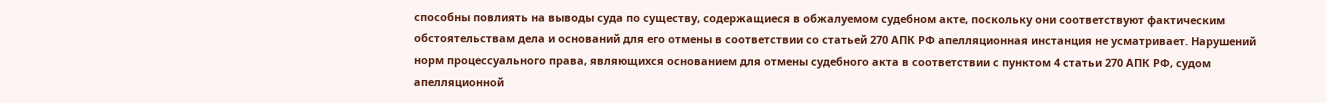способны повлиять на выводы суда по существу, содержащиеся в обжалуемом судебном акте, поскольку они соответствуют фактическим обстоятельствам дела и оснований для его отмены в соответствии со статьей 270 АПК РФ апелляционная инстанция не усматривает. Нарушений норм процессуального права, являющихся основанием для отмены судебного акта в соответствии с пунктом 4 статьи 270 АПК РФ, судом апелляционной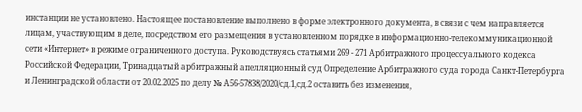инстанции не установлено. Настоящее постановление выполнено в форме электронного документа, в связи с чем направляется лицам, участвующим в деле, посредством его размещения в установленном порядке в информационно-телекоммуникационной сети «Интернет» в режиме ограниченного доступа. Руководствуясь статьями 269 - 271 Арбитражного процессуального кодекса Российской Федерации, Тринадцатый арбитражный апелляционный суд Определение Арбитражного суда города Санкт-Петербурга и Ленинградской области от 20.02.2025 по делу № А56-57838/2020/сд.1,сд.2 оставить без изменения,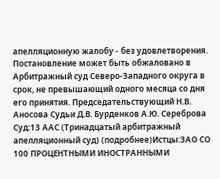апелляционную жалобу - без удовлетворения. Постановление может быть обжаловано в Арбитражный суд Северо-Западного округа в срок, не превышающий одного месяца со дня его принятия. Председательствующий Н.В. Аносова Судьи Д.В. Бурденков А.Ю. Сереброва Суд:13 ААС (Тринадцатый арбитражный апелляционный суд) (подробнее)Истцы:ЗАО СО 100 ПРОЦЕНТНЫМИ ИНОСТРАННЫМИ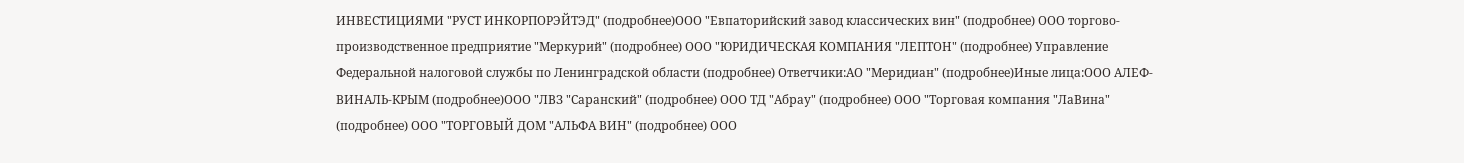ИНВЕСТИЦИЯМИ "РУСТ ИНКОРПОРЭЙТЭД" (подробнее)ООО "Евпаторийский завод классических вин" (подробнее) ООО торгово-производственное предприятие "Меркурий" (подробнее) ООО "ЮРИДИЧЕСКАЯ КОМПАНИЯ "ЛЕПТОН" (подробнее) Управление Федеральной налоговой службы по Ленинградской области (подробнее) Ответчики:АО "Меридиан" (подробнее)Иные лица:ООО АЛЕФ-ВИНАЛЬ-КРЫМ (подробнее)ООО "ЛВЗ "Саранский" (подробнее) ООО ТД "Абрау" (подробнее) ООО "Торговая компания "ЛаВина" (подробнее) ООО "ТОРГОВЫЙ ДОМ "АЛЬФА ВИН" (подробнее) ООО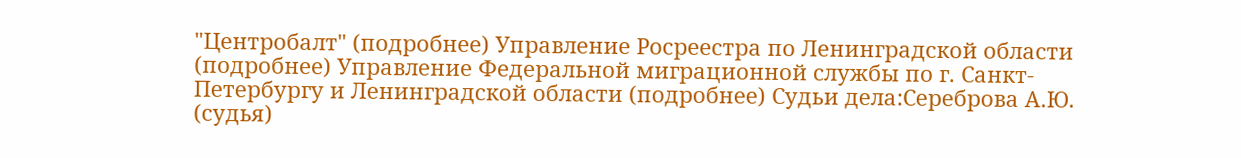"Центробалт" (подробнее) Управление Росреестра по Ленинградской области (подробнее) Управление Федеральной миграционной службы по г. Санкт-Петербургу и Ленинградской области (подробнее) Судьи дела:Сереброва А.Ю. (судья)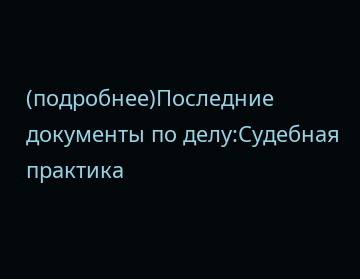(подробнее)Последние документы по делу:Судебная практика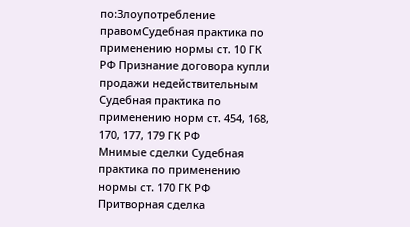по:Злоупотребление правомСудебная практика по применению нормы ст. 10 ГК РФ Признание договора купли продажи недействительным Судебная практика по применению норм ст. 454, 168, 170, 177, 179 ГК РФ
Мнимые сделки Судебная практика по применению нормы ст. 170 ГК РФ Притворная сделка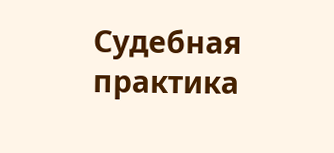Судебная практика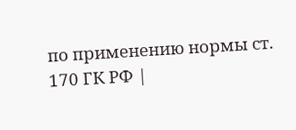по применению нормы ст. 170 ГК РФ |